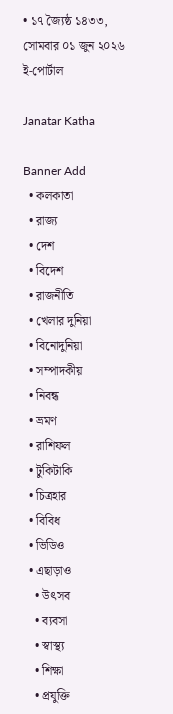• ১৭ জ্যৈষ্ঠ ১৪৩৩, সোমবার ০১ জুন ২০২৬ ই-পোর্টাল

Janatar Katha

Banner Add
  • কলকাতা
  • রাজ্য
  • দেশ
  • বিদেশ
  • রাজনীতি
  • খেলার দুনিয়া
  • বিনোদুনিয়া
  • সম্পাদকীয়
  • নিবন্ধ
  • ভ্রমণ
  • রাশিফল
  • টুকিটাকি
  • চিত্রহার
  • বিবিধ
  • ভিডিও
  • এছাড়াও
    • উৎসব
    • ব্যবসা
    • স্বাস্থ্য
    • শিক্ষা
    • প্রযুক্তি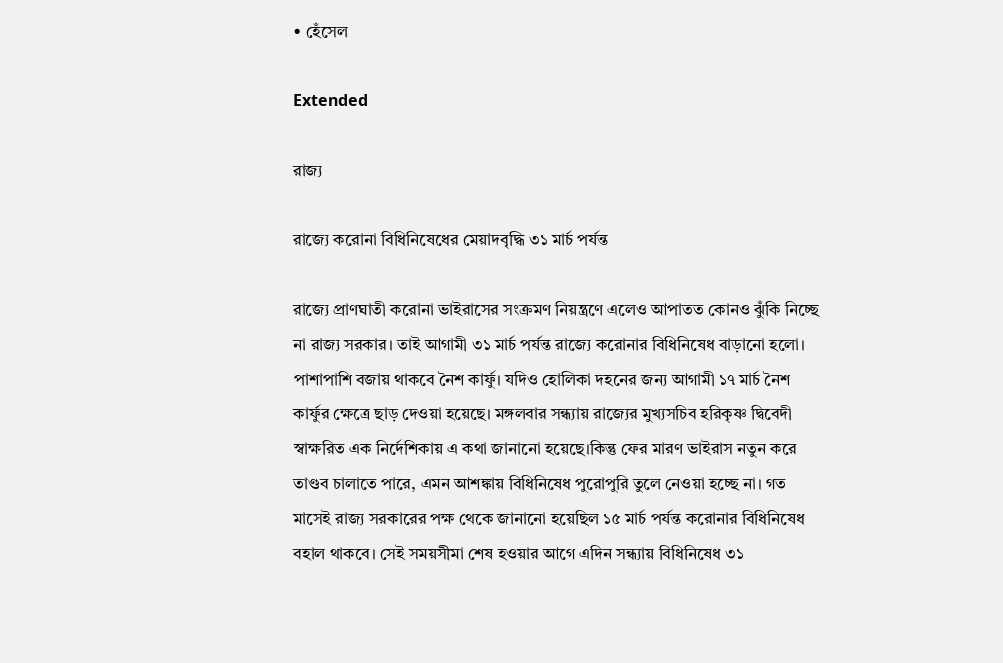• হেঁসেল

Extended

রাজ্য

রাজ্যে করোনা বিধিনিষেধের মেয়াদবৃদ্ধি ৩১ মার্চ পর্যন্ত

রাজ্যে প্রাণঘাতী করোনা ভাইরাসের সংক্রমণ নিয়ন্ত্রণে এলেও আপাতত কোনও ঝুঁকি নিচ্ছে না রাজ্য সরকার। তাই আগামী ৩১ মার্চ পর্যন্ত রাজ্যে করোনার বিধিনিষেধ বাড়ানো হলো। পাশাপাশি বজায় থাকবে নৈশ কার্ফু। যদিও হোলিকা দহনের জন্য আগামী ১৭ মার্চ নৈশ কার্ফুর ক্ষেত্রে ছাড় দেওয়া হয়েছে। মঙ্গলবার সন্ধ্যায় রাজ্যের মুখ্যসচিব হরিকৃষ্ণ দ্বিবেদী স্বাক্ষরিত এক নির্দেশিকায় এ কথা জানানো হয়েছে।কিন্তু ফের মারণ ভাইরাস নতুন করে তাণ্ডব চালাতে পারে, এমন আশঙ্কায় বিধিনিষেধ পুরোপুরি তুলে নেওয়া হচ্ছে না। গত মাসেই রাজ্য সরকারের পক্ষ থেকে জানানো হয়েছিল ১৫ মার্চ পর্যন্ত করোনার বিধিনিষেধ বহাল থাকবে। সেই সময়সীমা শেষ হওয়ার আগে এদিন সন্ধ্যায় বিধিনিষেধ ৩১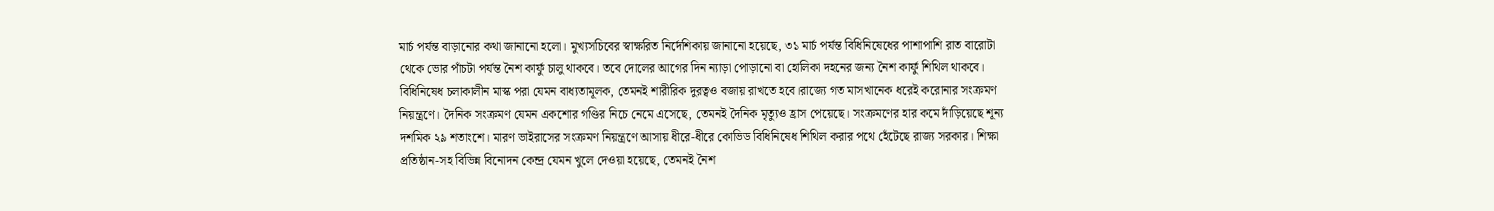মার্চ পর্যন্ত বাড়ানোর কথা জানানো হলো। মুখ্যসচিবের স্বাক্ষরিত নির্দেশিকায় জানানো হয়েছে, ৩১ মার্চ পর্যন্ত বিধিনিষেধের পাশাপাশি রাত বারোটা থেকে ভোর পাঁচটা পর্যন্ত নৈশ কার্ফু চালু থাকবে। তবে দোলের আগের দিন ন্যাড়া পোড়ানো বা হোলিকা দহনের জন্য নৈশ কার্ফু শিথিল থাকবে। বিধিনিষেধ চলাকালীন মাস্ক পরা যেমন বাধ্যতামূলক, তেমনই শারীরিক দুরত্বও বজায় রাখতে হবে।রাজ্যে গত মাসখানেক ধরেই করোনার সংক্রমণ নিয়ন্ত্রণে। দৈনিক সংক্রমণ যেমন একশোর গণ্ডির নিচে নেমে এসেছে, তেমনই দৈনিক মৃত্যুও হ্রাস পেয়েছে। সংক্রমণের হার কমে দাঁড়িয়েছে শূন্য দশমিক ২৯ শতাংশে। মারণ ভাইরাসের সংক্রমণ নিয়ন্ত্রণে আসায় ধীরে-ধীরে কোভিড বিধিনিষেধ শিথিল করার পথে হেঁটেছে রাজ্য সরকার। শিক্ষা প্রতিষ্ঠান-সহ বিভিন্ন বিনোদন কেন্দ্র যেমন খুলে দেওয়া হয়েছে, তেমনই নৈশ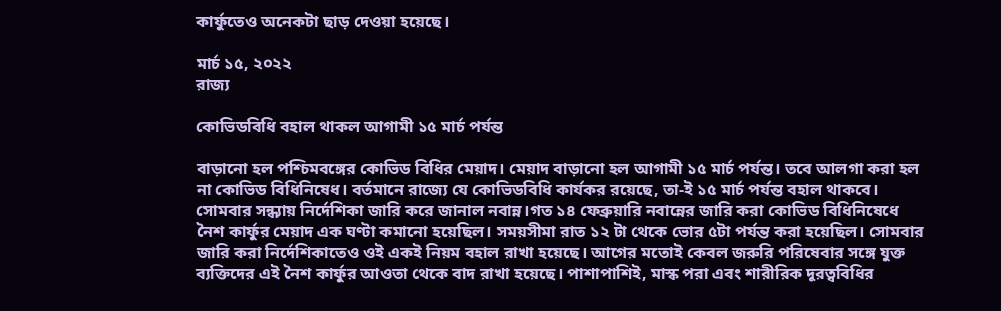কার্ফুতেও অনেকটা ছাড় দেওয়া হয়েছে।

মার্চ ১৫, ২০২২
রাজ্য

কোভিডবিধি বহাল থাকল আগামী ১৫ মার্চ পর্যন্ত

বাড়ানো হল পশ্চিমবঙ্গের কোভিড বিধির মেয়াদ। মেয়াদ বাড়ানো হল আগামী ১৫ মার্চ পর্যন্ত। তবে আলগা করা হল না কোভিড বিধিনিষেধ। বর্তমানে রাজ্যে যে কোভিডবিধি কার্যকর রয়েছে, তা-ই ১৫ মার্চ পর্যন্ত বহাল থাকবে। সোমবার সন্ধ্যায় নির্দেশিকা জারি করে জানাল নবান্ন।গত ১৪ ফেব্রুয়ারি নবান্নের জারি করা কোভিড বিধিনিষেধে নৈশ কার্ফুর মেয়াদ এক ঘণ্টা কমানো হয়েছিল। সময়সীমা রাত ১২ টা থেকে ভোর ৫টা পর্যন্ত করা হয়েছিল। সোমবার জারি করা নির্দেশিকাতেও ওই একই নিয়ম বহাল রাখা হয়েছে। আগের মতোই কেবল জরুরি পরিষেবার সঙ্গে যুক্ত ব্যক্তিদের এই নৈশ কার্ফুর আওতা থেকে বাদ রাখা হয়েছে। পাশাপাশিই, মাস্ক পরা এবং শারীরিক দূরত্ববিধির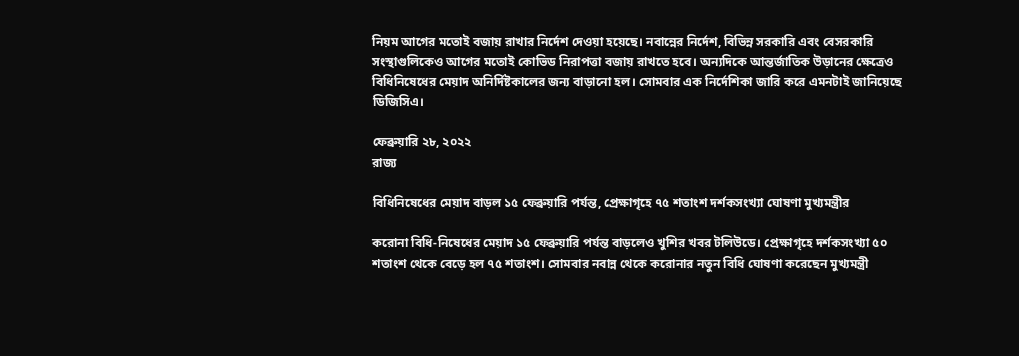নিয়ম আগের মতোই বজায় রাখার নির্দেশ দেওয়া হয়েছে। নবান্নের নির্দেশ, বিভিন্ন সরকারি এবং বেসরকারি সংস্থাগুলিকেও আগের মতোই কোভিড নিরাপত্তা বজায় রাখতে হবে। অন্যদিকে আন্তর্জাতিক উড়ানের ক্ষেত্রেও বিধিনিষেধের মেয়াদ অনির্দিষ্টকালের জন্য বাড়ানো হল। সোমবার এক নির্দেশিকা জারি করে এমনটাই জানিয়েছে ডিজিসিএ।

ফেব্রুয়ারি ২৮, ২০২২
রাজ্য

বিধিনিষেধের মেয়াদ বাড়ল ১৫ ফেব্রুয়ারি পর্যন্ত, প্রেক্ষাগৃহে ৭৫ শতাংশ দর্শকসংখ্যা ঘোষণা মুখ্যমন্ত্রীর

করোনা বিধি-নিষেধের মেয়াদ ১৫ ফেব্রুয়ারি পর্যন্ত বাড়লেও খুশির খবর টলিউডে। প্রেক্ষাগৃহে দর্শকসংখ্যা ৫০ শতাংশ থেকে বেড়ে হল ৭৫ শতাংশ। সোমবার নবান্ন থেকে করোনার নতুন বিধি ঘোষণা করেছেন মুখ্যমন্ত্রী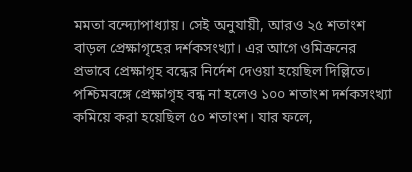মমতা বন্দ্যোপাধ্যায়। সেই অনুযায়ী, আরও ২৫ শতাংশ বাড়ল প্রেক্ষাগৃহের দর্শকসংখ্যা। এর আগে ওমিক্রনের প্রভাবে প্রেক্ষাগৃহ বন্ধের নির্দেশ দেওয়া হয়েছিল দিল্লিতে। পশ্চিমবঙ্গে প্রেক্ষাগৃহ বন্ধ না হলেও ১০০ শতাংশ দর্শকসংখ্যা কমিয়ে করা হয়েছিল ৫০ শতাংশ। যার ফলে,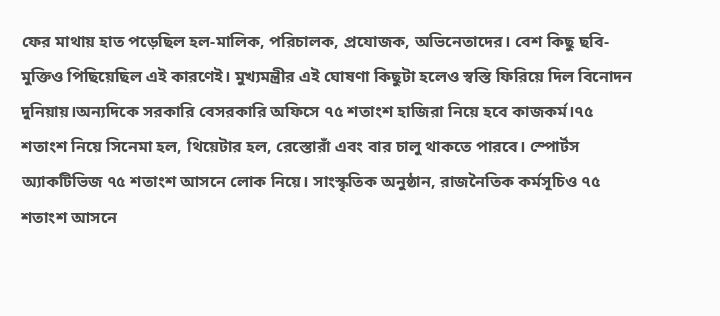ফের মাথায় হাত পড়েছিল হল-মালিক, পরিচালক, প্রযোজক, অভিনেতাদের। বেশ কিছু ছবি-মুক্তিও পিছিয়েছিল এই কারণেই। মুখ্যমন্ত্রীর এই ঘোষণা কিছুটা হলেও স্বস্তি ফিরিয়ে দিল বিনোদন দুনিয়ায়।অন্যদিকে সরকারি বেসরকারি অফিসে ৭৫ শতাংশ হাজিরা নিয়ে হবে কাজকর্ম।৭৫ শতাংশ নিয়ে সিনেমা হল, থিয়েটার হল, রেস্তোরাঁ এবং বার চালু থাকতে পারবে। স্পোর্টস অ্যাকটিভিজ ৭৫ শতাংশ আসনে লোক নিয়ে। সাংস্কৃতিক অনুষ্ঠান, রাজনৈতিক কর্মসূচিও ৭৫ শতাংশ আসনে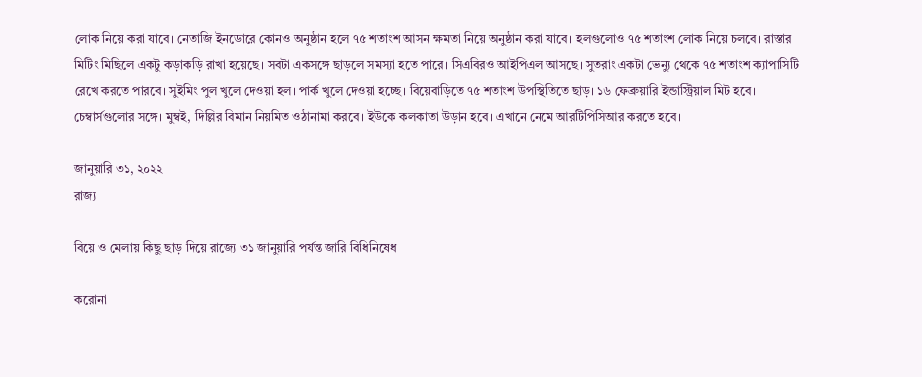লোক নিয়ে করা যাবে। নেতাজি ইনডোরে কোনও অনুষ্ঠান হলে ৭৫ শতাংশ আসন ক্ষমতা নিয়ে অনুষ্ঠান করা যাবে। হলগুলোও ৭৫ শতাংশ লোক নিয়ে চলবে। রাস্তার মিটিং মিছিলে একটু কড়াকড়ি রাখা হয়েছে। সবটা একসঙ্গে ছাড়লে সমস্যা হতে পারে। সিএবিরও আইপিএল আসছে। সুতরাং একটা ভেন্যু থেকে ৭৫ শতাংশ ক্যাপাসিটি রেখে করতে পারবে। সুইমিং পুল খুলে দেওয়া হল। পার্ক খুলে দেওয়া হচ্ছে। বিয়েবাড়িতে ৭৫ শতাংশ উপস্থিতিতে ছাড়। ১৬ ফেব্রুয়ারি ইন্ডাস্ট্রিয়াল মিট হবে। চেম্বার্সগুলোর সঙ্গে। মুম্বই, দিল্লির বিমান নিয়মিত ওঠানামা করবে। ইউকে কলকাতা উড়ান হবে। এখানে নেমে আরটিপিসিআর করতে হবে।

জানুয়ারি ৩১, ২০২২
রাজ্য

বিয়ে ও মেলায় কিছু ছাড় দিয়ে রাজ্যে ৩১ জানুয়ারি পর্যন্ত জারি বিধিনিষেধ

করোনা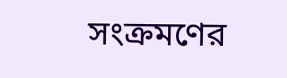সংক্রমণের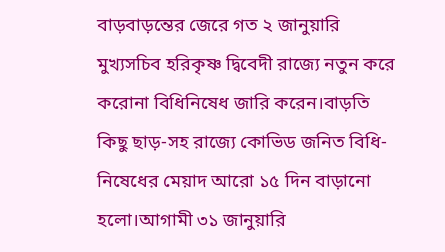বাড়বাড়ন্তের জেরে গত ২ জানুয়ারি মুখ্যসচিব হরিকৃষ্ণ দ্বিবেদী রাজ্যে নতুন করে করোনা বিধিনিষেধ জারি করেন।বাড়তি কিছু ছাড়-সহ রাজ্যে কোভিড জনিত বিধি-নিষেধের মেয়াদ আরো ১৫ দিন বাড়ানো হলো।আগামী ৩১ জানুয়ারি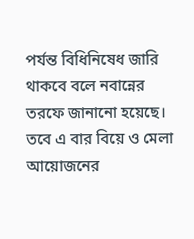পর্যন্ত বিধিনিষেধ জারি থাকবে বলে নবান্নের তরফে জানানো হয়েছে। তবে এ বার বিয়ে ও মেলা আয়োজনের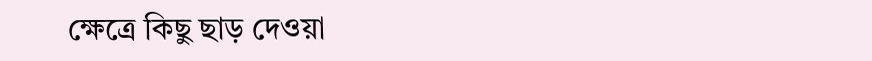ক্ষেত্রে কিছু ছাড় দেওয়া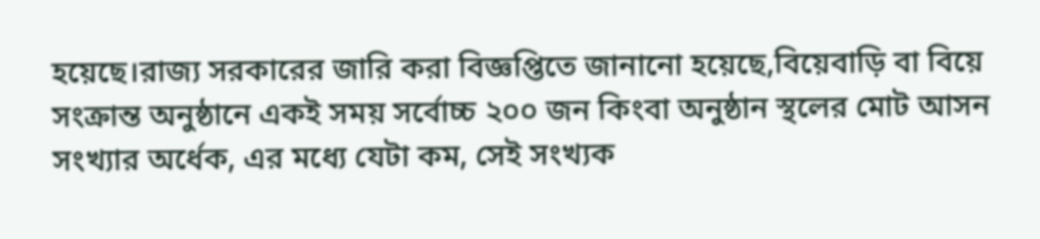হয়েছে।রাজ্য সরকারের জারি করা বিজ্ঞপ্তিতে জানানো হয়েছে,বিয়েবাড়ি বা বিয়ে সংক্রান্ত অনুষ্ঠানে একই সময় সর্বোচ্চ ২০০ জন কিংবা অনুষ্ঠান স্থলের মোট আসন সংখ্যার অর্ধেক, এর মধ্যে যেটা কম, সেই সংখ্যক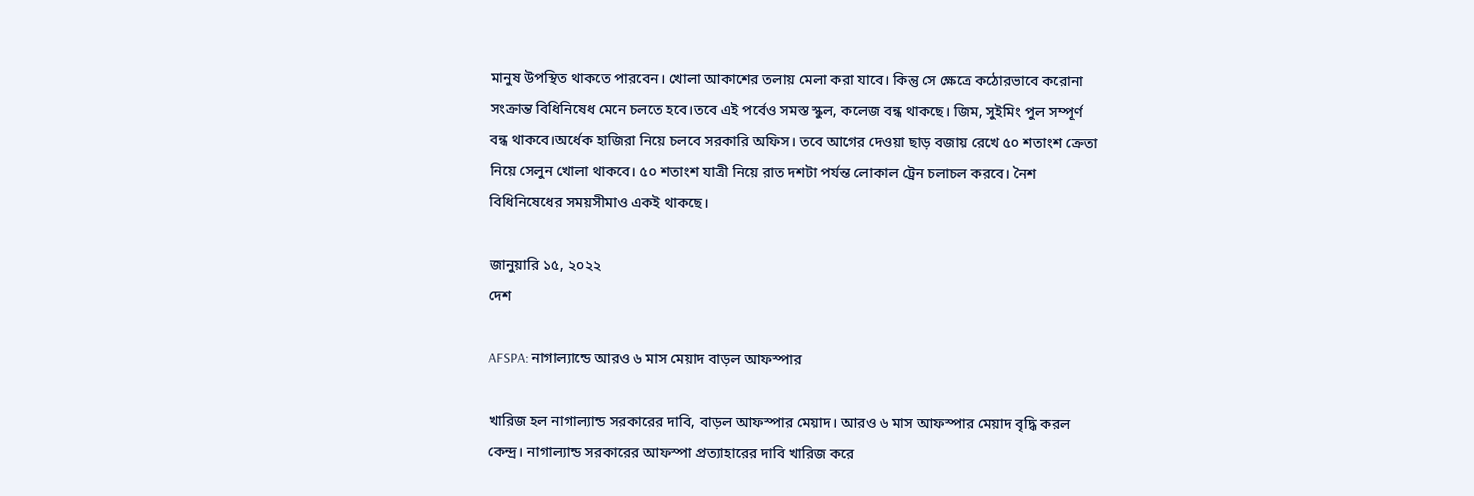মানুষ উপস্থিত থাকতে পারবেন। খোলা আকাশের তলায় মেলা করা যাবে। কিন্তু সে ক্ষেত্রে কঠোরভাবে করোনা সংক্রান্ত বিধিনিষেধ মেনে চলতে হবে।তবে এই পর্বেও সমস্ত স্কুল, কলেজ বন্ধ থাকছে। জিম, সুইমিং পুল সম্পূর্ণ বন্ধ থাকবে।অর্ধেক হাজিরা নিয়ে চলবে সরকারি অফিস। তবে আগের দেওয়া ছাড় বজায় রেখে ৫০ শতাংশ ক্রেতা নিয়ে সেলুন খোলা থাকবে। ৫০ শতাংশ যাত্রী নিয়ে রাত দশটা পর্যন্ত লোকাল ট্রেন চলাচল করবে। নৈশ বিধিনিষেধের সময়সীমাও একই থাকছে।

জানুয়ারি ১৫, ২০২২
দেশ

AFSPA: নাগাল্যান্ডে আরও ৬ মাস মেয়াদ বাড়ল আফস্পার

খারিজ হল নাগাল্যান্ড সরকারের দাবি, বাড়ল আফস্পার মেয়াদ। আরও ৬ মাস আফস্পার মেয়াদ বৃদ্ধি করল কেন্দ্র। নাগাল্যান্ড সরকারের আফস্পা প্রত্যাহারের দাবি খারিজ করে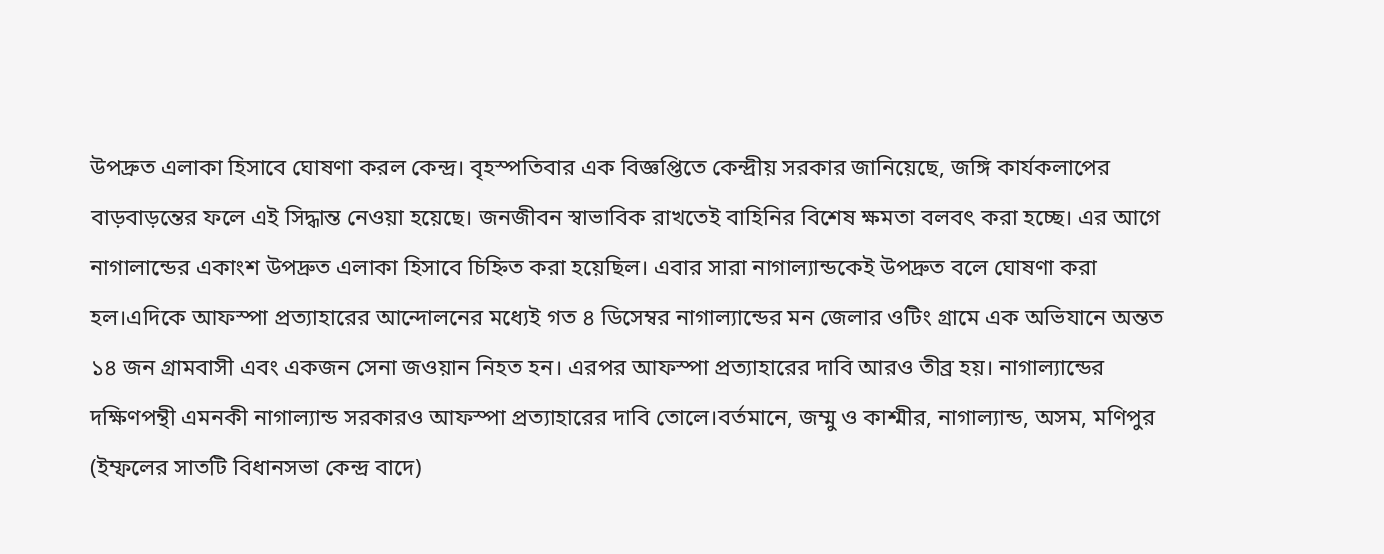উপদ্রুত এলাকা হিসাবে ঘোষণা করল কেন্দ্র। বৃহস্পতিবার এক বিজ্ঞপ্তিতে কেন্দ্রীয় সরকার জানিয়েছে, জঙ্গি কার্যকলাপের বাড়বাড়ন্তের ফলে এই সিদ্ধান্ত নেওয়া হয়েছে। জনজীবন স্বাভাবিক রাখতেই বাহিনির বিশেষ ক্ষমতা বলবৎ করা হচ্ছে। এর আগে নাগালান্ডের একাংশ উপদ্রুত এলাকা হিসাবে চিহ্নিত করা হয়েছিল। এবার সারা নাগাল্যান্ডকেই উপদ্রুত বলে ঘোষণা করা হল।এদিকে আফস্পা প্রত্যাহারের আন্দোলনের মধ্যেই গত ৪ ডিসেম্বর নাগাল্যান্ডের মন জেলার ওটিং গ্রামে এক অভিযানে অন্তত ১৪ জন গ্রামবাসী এবং একজন সেনা জওয়ান নিহত হন। এরপর আফস্পা প্রত্যাহারের দাবি আরও তীব্র হয়। নাগাল্যান্ডের দক্ষিণপন্থী এমনকী নাগাল্যান্ড সরকারও আফস্পা প্রত্যাহারের দাবি তোলে।বর্তমানে, জম্মু ও কাশ্মীর, নাগাল্যান্ড, অসম, মণিপুর (ইম্ফলের সাতটি বিধানসভা কেন্দ্র বাদে)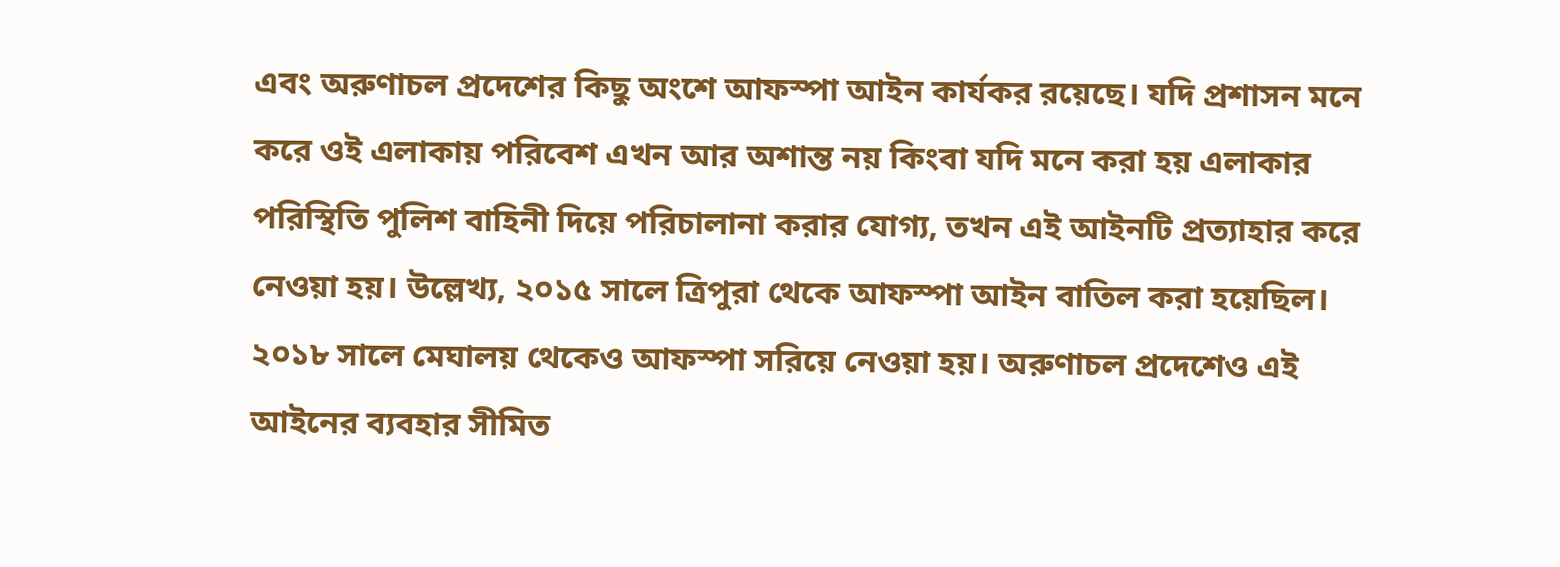এবং অরুণাচল প্রদেশের কিছু অংশে আফস্পা আইন কার্যকর রয়েছে। যদি প্রশাসন মনে করে ওই এলাকায় পরিবেশ এখন আর অশান্ত নয় কিংবা যদি মনে করা হয় এলাকার পরিস্থিতি পুলিশ বাহিনী দিয়ে পরিচালানা করার যোগ্য, তখন এই আইনটি প্রত্যাহার করে নেওয়া হয়। উল্লেখ্য, ২০১৫ সালে ত্রিপুরা থেকে আফস্পা আইন বাতিল করা হয়েছিল। ২০১৮ সালে মেঘালয় থেকেও আফস্পা সরিয়ে নেওয়া হয়। অরুণাচল প্রদেশেও এই আইনের ব্যবহার সীমিত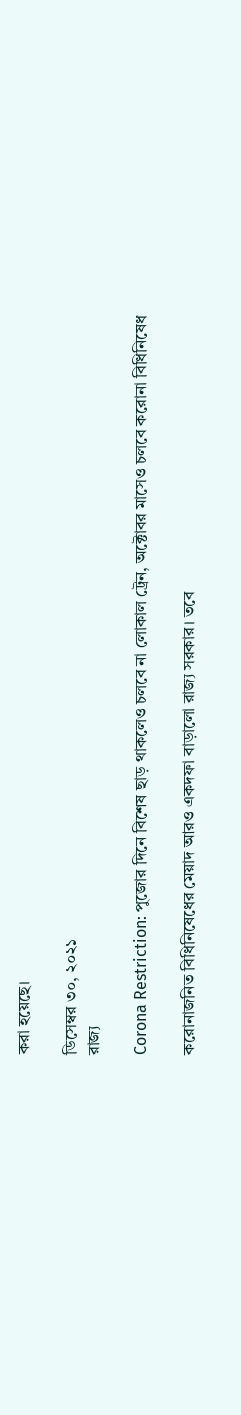করা হয়েছে।

ডিসেম্বর ৩০, ২০২১
রাজ্য

Corona Restriction: পুজোর দিনে বিশেষ ছা‌ড় থাকলেও চলবে না লোকাল ট্রেন, অক্টোবর মাসেও চলবে করোনা বিধিনিষেধ

করোনাজনিত বিধিনিষেধের মেয়াদ আরও একদফা বাড়ালো রাজ্য সরকার। তবে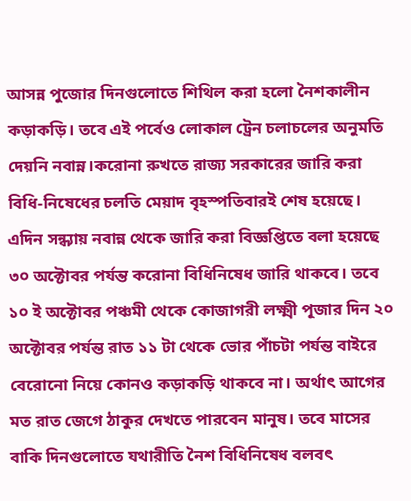আসন্ন পুজোর দিনগুলোতে শিথিল করা হলো নৈশকালীন কড়াকড়ি। তবে এই পর্বেও লোকাল ট্রেন চলাচলের অনুমতি দেয়নি নবান্ন।করোনা রুখতে রাজ্য সরকারের জারি করা বিধি-নিষেধের চলতি মেয়াদ বৃহস্পতিবারই শেষ হয়েছে। এদিন সন্ধ্যায় নবান্ন থেকে জারি করা বিজ্ঞপ্তিতে বলা হয়েছে ৩০ অক্টোবর পর্যন্ত করোনা বিধিনিষেধ জারি থাকবে। তবে ১০ ই অক্টোবর পঞ্চমী থেকে কোজাগরী লক্ষ্মী পূজার দিন ২০ অক্টোবর পর্যন্ত রাত ১১ টা থেকে ভোর পাঁচটা পর্যন্ত বাইরে বেরোনো নিয়ে কোনও কড়াকড়ি থাকবে না। অর্থাৎ আগের মত রাত জেগে ঠাকুর দেখতে পারবেন মানুষ। তবে মাসের বাকি দিনগুলোতে যথারীতি নৈশ বিধিনিষেধ বলবৎ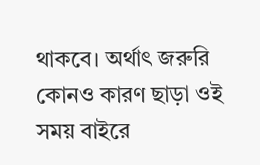থাকবে। অর্থাৎ জরুরি কোনও কারণ ছাড়া ওই সময় বাইরে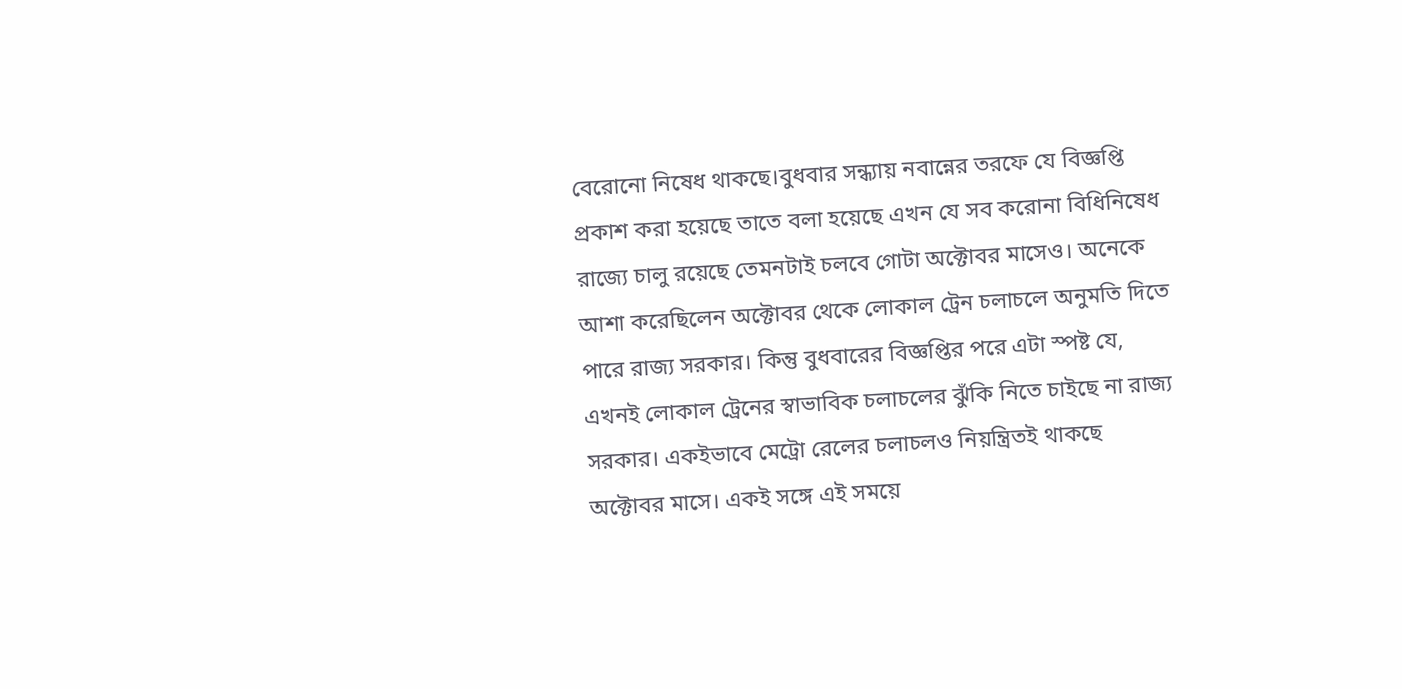বেরোনো নিষেধ থাকছে।বুধবার সন্ধ্যায় নবান্নের তরফে যে বিজ্ঞপ্তি প্রকাশ করা হয়েছে তাতে বলা হয়েছে এখন যে সব করোনা বিধিনিষেধ রাজ্যে চালু রয়েছে তেমনটাই চলবে গোটা অক্টোবর মাসেও। অনেকে আশা করেছিলেন অক্টোবর থেকে লোকাল ট্রেন চলাচলে অনুমতি দিতে পারে রাজ্য সরকার। কিন্তু বুধবারের বিজ্ঞপ্তির পরে এটা স্পষ্ট যে, এখনই লোকাল ট্রেনের স্বাভাবিক চলাচলের ঝুঁকি নিতে চাইছে না রাজ্য সরকার। একইভাবে মেট্রো রেলের চলাচলও নিয়ন্ত্রিতই থাকছে অক্টোবর মাসে। একই সঙ্গে এই সময়ে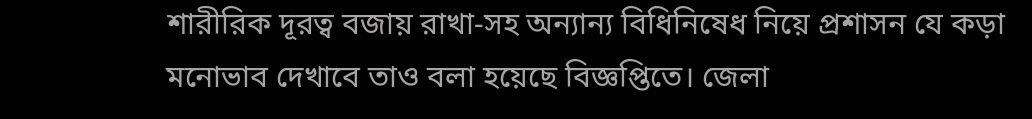শারীরিক দূরত্ব বজায় রাখা-সহ অন্যান্য বিধিনিষেধ নিয়ে প্রশাসন যে কড়া মনোভাব দেখাবে তাও বলা হয়েছে বিজ্ঞপ্তিতে। জেলা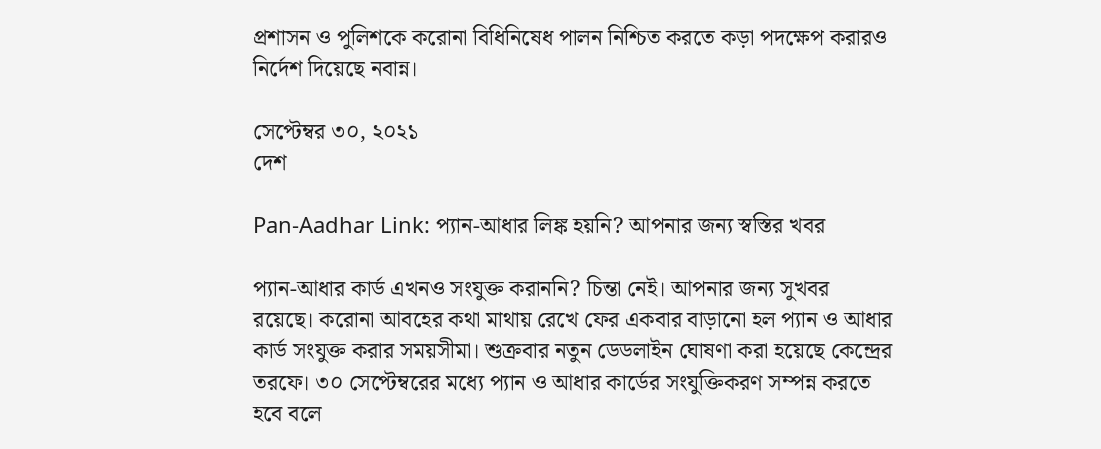প্রশাসন ও পুলিশকে করোনা বিধিনিষেধ পালন নিশ্চিত করতে কড়া পদক্ষেপ করারও নির্দেশ দিয়েছে নবান্ন।

সেপ্টেম্বর ৩০, ২০২১
দেশ

Pan-Aadhar Link: প্যান-আধার লিঙ্ক হয়নি? আপনার জন্য স্বস্তির খবর

প্যান-আধার কার্ড এখনও সংযুক্ত করাননি? চিন্তা নেই। আপনার জন্য সুখবর রয়েছে। করোনা আবহের কথা মাথায় রেখে ফের একবার বাড়ানো হল প্যান ও আধার কার্ড সংযুক্ত করার সময়সীমা। শুক্রবার নতুন ডেডলাইন ঘোষণা করা হয়েছে কেন্দ্রের তরফে। ৩০ সেপ্টেম্বরের মধ্যে প্যান ও আধার কার্ডের সংযুক্তিকরণ সম্পন্ন করতে হবে বলে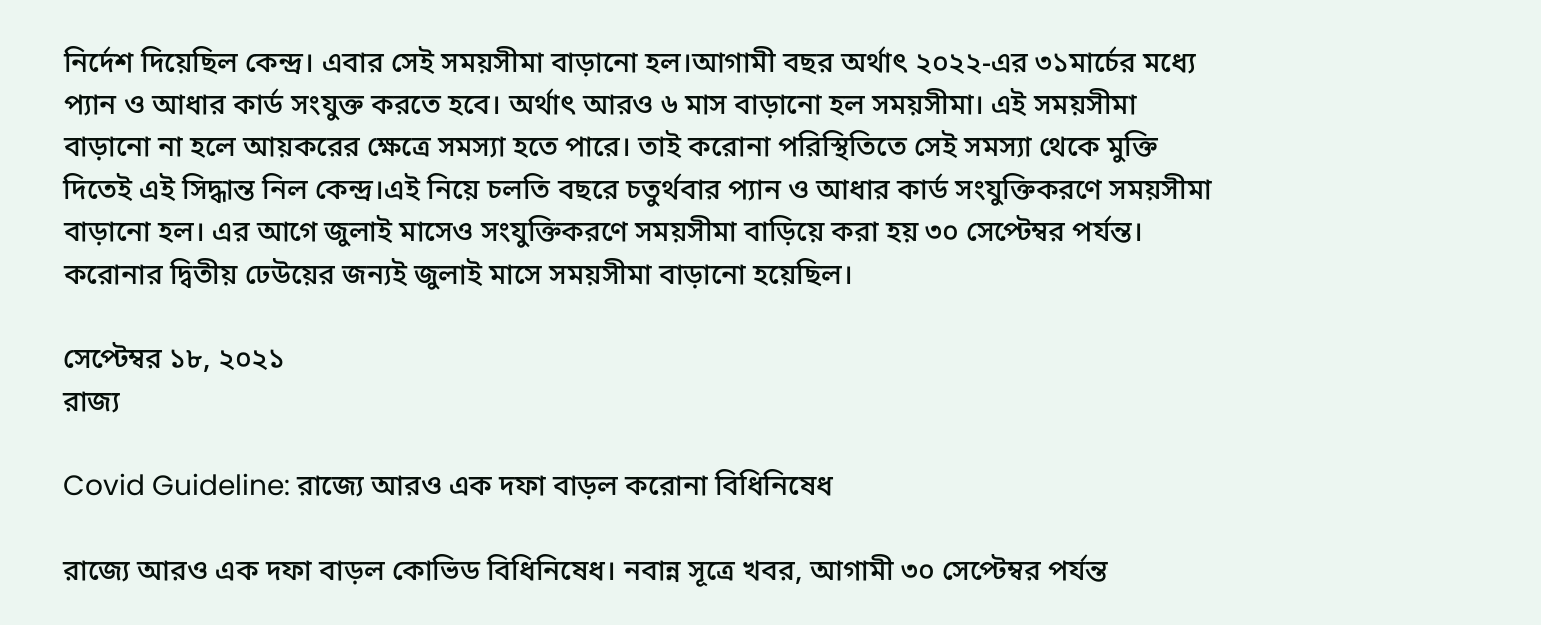নির্দেশ দিয়েছিল কেন্দ্র। এবার সেই সময়সীমা বাড়ানো হল।আগামী বছর অর্থাৎ ২০২২-এর ৩১মার্চের মধ্যে প্যান ও আধার কার্ড সংযুক্ত করতে হবে। অর্থাৎ আরও ৬ মাস বাড়ানো হল সময়সীমা। এই সময়সীমা বাড়ানো না হলে আয়করের ক্ষেত্রে সমস্যা হতে পারে। তাই করোনা পরিস্থিতিতে সেই সমস্যা থেকে মুক্তি দিতেই এই সিদ্ধান্ত নিল কেন্দ্র।এই নিয়ে চলতি বছরে চতুর্থবার প্যান ও আধার কার্ড সংযুক্তিকরণে সময়সীমা বাড়ানো হল। এর আগে জুলাই মাসেও সংযুক্তিকরণে সময়সীমা বাড়িয়ে করা হয় ৩০ সেপ্টেম্বর পর্যন্ত। করোনার দ্বিতীয় ঢেউয়ের জন্যই জুলাই মাসে সময়সীমা বাড়ানো হয়েছিল।

সেপ্টেম্বর ১৮, ২০২১
রাজ্য

Covid Guideline: রাজ্যে আরও এক দফা বাড়ল করোনা বিধিনিষেধ

রাজ্যে আরও এক দফা বাড়ল কোভিড বিধিনিষেধ। নবান্ন সূত্রে খবর, আগামী ৩০ সেপ্টেম্বর পর্যন্ত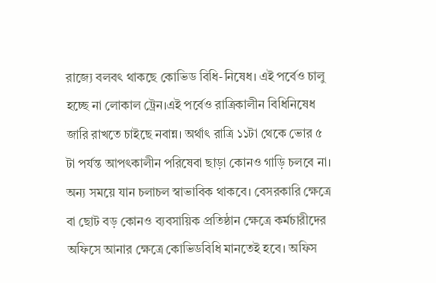রাজ্যে বলবৎ থাকছে কোভিড বিধি-নিষেধ। এই পর্বেও চালু হচ্ছে না লোকাল ট্রেন।এই পর্বেও রাত্রিকালীন বিধিনিষেধ জারি রাখতে চাইছে নবান্ন। অর্থাৎ রাত্রি ১১টা থেকে ভোর ৫ টা পর্যন্ত আপৎকালীন পরিষেবা ছাড়া কোনও গাড়ি চলবে না। অন্য সময়ে যান চলাচল স্বাভাবিক থাকবে। বেসরকারি ক্ষেত্রে বা ছোট বড় কোনও ব্যবসায়িক প্রতিষ্ঠান ক্ষেত্রে কর্মচারীদের অফিসে আনার ক্ষেত্রে কোভিডবিধি মানতেই হবে। অফিস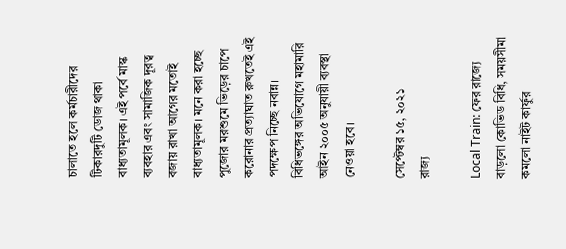চালাতে হলে কর্মচারীদের টিকারদুটি ডোজ থাকা বাধ্যতামূলক। এই পর্বে মাস্ক ব্যবহার এবং সামাজিক দূরত্ব বজায় রাখা আগের মতোই বাধ্যতামূলক। মনে করা হচ্ছে পুজোর মরশুমে ভিড়ের চাপে করোনার প্রত্যাঘাত রুখতেই এই পদক্ষেপ নিচ্ছে নবান্ন। বিধিভঙ্গের অভিযোগে মহামারি আইন ২০০৫ অনুযায়ী ব্যবস্থা নেওয়া হবে।

সেপ্টেম্বর ১৫, ২০২১
রাজ্য

Local Train: ফের রাজ্যে বাড়লো কোভিড বিধি, সময়সীমা কমলো নাইট কার্ফুর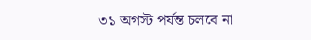৩১ অগস্ট পর্যন্ত চলবে না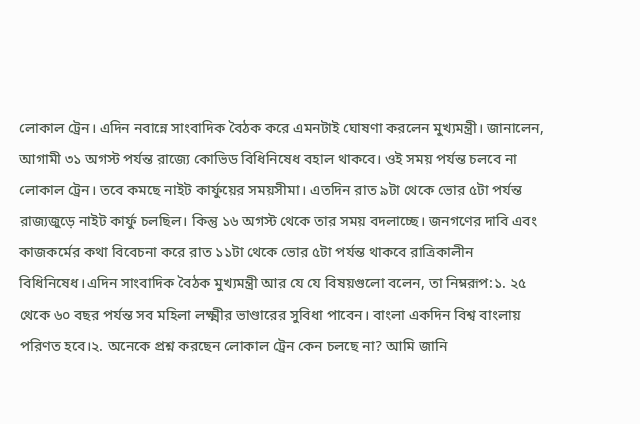লোকাল ট্রেন। এদিন নবান্নে সাংবাদিক বৈঠক করে এমনটাই ঘোষণা করলেন মুখ্যমন্ত্রী। জানালেন, আগামী ৩১ অগস্ট পর্যন্ত রাজ্যে কোভিড বিধিনিষেধ বহাল থাকবে। ওই সময় পর্যন্ত চলবে না লোকাল ট্রেন। তবে কমছে নাইট কার্ফুয়ের সময়সীমা। এতদিন রাত ৯টা থেকে ভোর ৫টা পর্যন্ত রাজ্যজুড়ে নাইট কার্ফু চলছিল। কিন্তু ১৬ অগস্ট থেকে তার সময় বদলাচ্ছে। জনগণের দাবি এবং কাজকর্মের কথা বিবেচনা করে রাত ১১টা থেকে ভোর ৫টা পর্যন্ত থাকবে রাত্রিকালীন বিধিনিষেধ।এদিন সাংবাদিক বৈঠক মুখ্যমন্ত্রী আর যে যে বিষয়গুলো বলেন, তা নিম্নরূপ:১. ২৫ থেকে ৬০ বছর পর্যন্ত সব মহিলা লক্ষ্মীর ভাণ্ডারের সুবিধা পাবেন। বাংলা একদিন বিশ্ব বাংলায় পরিণত হবে।২. অনেকে প্রশ্ন করছেন লোকাল ট্রেন কেন চলছে না? আমি জানি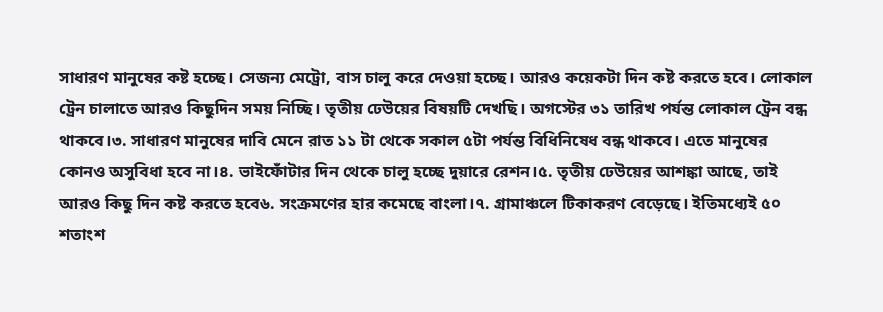সাধারণ মানুষের কষ্ট হচ্ছে। সেজন্য মেট্রো, বাস চালু করে দেওয়া হচ্ছে। আরও কয়েকটা দিন কষ্ট করতে হবে। লোকাল ট্রেন চালাতে আরও কিছুদিন সময় নিচ্ছি। তৃতীয় ঢেউয়ের বিষয়টি দেখছি। অগস্টের ৩১ তারিখ পর্যন্ত লোকাল ট্রেন বন্ধ থাকবে।৩. সাধারণ মানুষের দাবি মেনে রাত ১১ টা থেকে সকাল ৫টা পর্যন্ত বিধিনিষেধ বন্ধ থাকবে। এতে মানুষের কোনও অসুবিধা হবে না।৪. ভাইফোঁটার দিন থেকে চালু হচ্ছে দুয়ারে রেশন।৫. তৃতীয় ঢেউয়ের আশঙ্কা আছে, তাই আরও কিছু দিন কষ্ট করতে হবে৬. সংক্রমণের হার কমেছে বাংলা।৭. গ্রামাঞ্চলে টিকাকরণ বেড়েছে। ইতিমধ্যেই ৫০ শতাংশ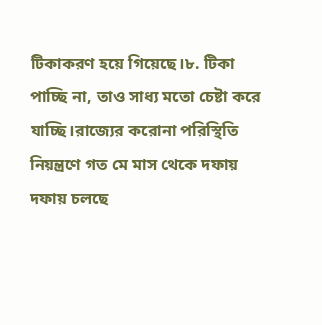টিকাকরণ হয়ে গিয়েছে।৮. টিকা পাচ্ছি না, তাও সাধ্য মতো চেষ্টা করে যাচ্ছি।রাজ্যের করোনা পরিস্থিতি নিয়ন্ত্রণে গত মে মাস থেকে দফায় দফায় চলছে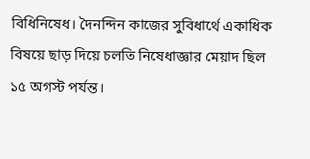বিধিনিষেধ। দৈনন্দিন কাজের সুবিধার্থে একাধিক বিষয়ে ছাড় দিয়ে চলতি নিষেধাজ্ঞার মেয়াদ ছিল ১৫ অগস্ট পর্যন্ত।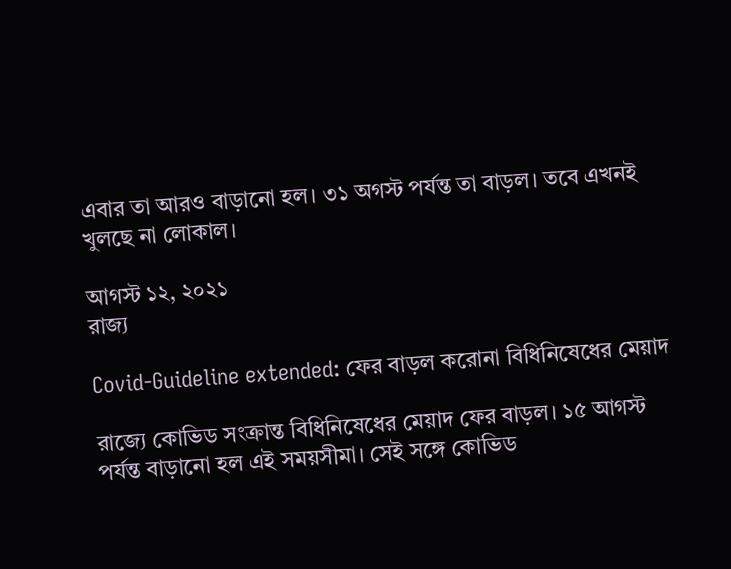এবার তা আরও বাড়ানো হল। ৩১ অগস্ট পর্যন্ত তা বাড়ল। তবে এখনই খুলছে না লোকাল।

আগস্ট ১২, ২০২১
রাজ্য

Covid-Guideline extended: ফের বাড়ল করোনা বিধিনিষেধের মেয়াদ

রাজ্যে কোভিড সংক্রান্ত বিধিনিষেধের মেয়াদ ফের বাড়ল। ১৫ আগস্ট পর্যন্ত বাড়ানো হল এই সময়সীমা। সেই সঙ্গে কোভিড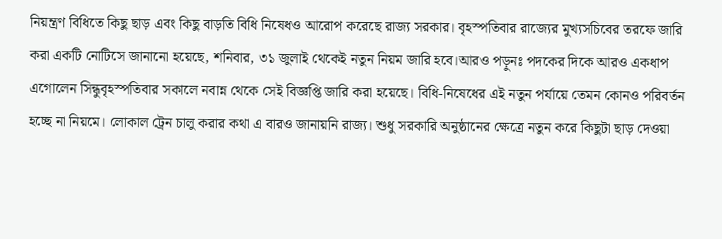নিয়ন্ত্রণ বিধিতে কিছু ছাড় এবং কিছু বাড়তি বিধি নিষেধও আরোপ করেছে রাজ্য সরকার। বৃহস্পতিবার রাজ্যের মুখ্যসচিবের তরফে জারি করা একটি নোটিসে জানানো হয়েছে, শনিবার, ৩১ জুলাই থেকেই নতুন নিয়ম জারি হবে।আরও পড়ুনঃ পদকের দিকে আরও একধাপ এগোলেন সিন্ধুবৃহস্পতিবার সকালে নবান্ন থেকে সেই বিজ্ঞপ্তি জারি করা হয়েছে। বিধি-নিষেধের এই নতুন পর্যায়ে তেমন কোনও পরিবর্তন হচ্ছে না নিয়মে। লোকাল ট্রেন চালু করার কথা এ বারও জানায়নি রাজ্য। শুধু সরকারি অনুষ্ঠানের ক্ষেত্রে নতুন করে কিছুটা ছাড় দেওয়া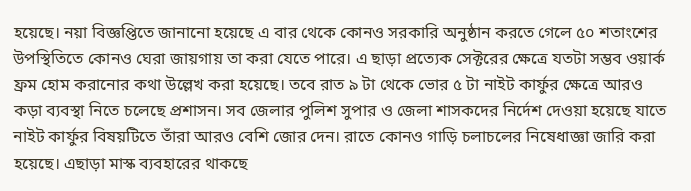হয়েছে। নয়া বিজ্ঞপ্তিতে জানানো হয়েছে এ বার থেকে কোনও সরকারি অনুষ্ঠান করতে গেলে ৫০ শতাংশের উপস্থিতিতে কোনও ঘেরা জায়গায় তা করা যেতে পারে। এ ছাড়া প্রত্যেক সেক্টরের ক্ষেত্রে যতটা সম্ভব ওয়ার্ক ফ্রম হোম করানোর কথা উল্লেখ করা হয়েছে। তবে রাত ৯ টা থেকে ভোর ৫ টা নাইট কার্ফুর ক্ষেত্রে আরও কড়া ব্যবস্থা নিতে চলেছে প্রশাসন। সব জেলার পুলিশ সুপার ও জেলা শাসকদের নির্দেশ দেওয়া হয়েছে যাতে নাইট কার্ফুর বিষয়টিতে তাঁরা আরও বেশি জোর দেন। রাতে কোনও গাড়ি চলাচলের নিষেধাজ্ঞা জারি করা হয়েছে। এছাড়া মাস্ক ব্যবহারের থাকছে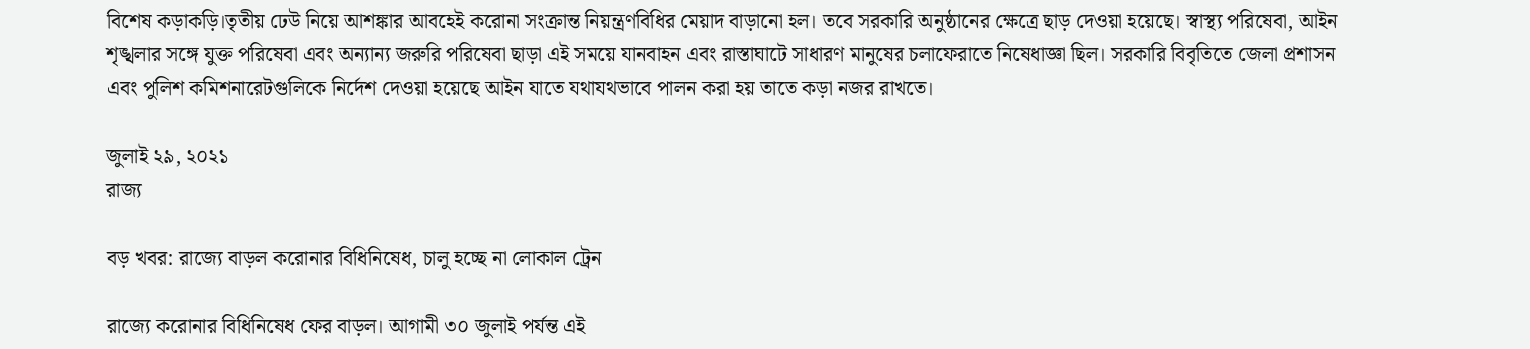বিশেষ কড়াকড়ি।তৃতীয় ঢেউ নিয়ে আশঙ্কার আবহেই করোনা সংক্রান্ত নিয়ন্ত্রণবিধির মেয়াদ বাড়ানো হল। তবে সরকারি অনুষ্ঠানের ক্ষেত্রে ছাড় দেওয়া হয়েছে। স্বাস্থ্য পরিষেবা, আইন শৃঙ্খলার সঙ্গে যুক্ত পরিষেবা এবং অন্যান্য জরুরি পরিষেবা ছাড়া এই সময়ে যানবাহন এবং রাস্তাঘাটে সাধারণ মানুষের চলাফেরাতে নিষেধাজ্ঞা ছিল। সরকারি বিবৃতিতে জেলা প্রশাসন এবং পুলিশ কমিশনারেটগুলিকে নির্দেশ দেওয়া হয়েছে আইন যাতে যথাযথভাবে পালন করা হয় তাতে কড়া নজর রাখতে।

জুলাই ২৯, ২০২১
রাজ্য

বড় খবর: রাজ্যে বাড়ল করোনার বিধিনিষেধ, চালু হচ্ছে না লোকাল ট্রেন

রাজ্যে করোনার বিধিনিষেধ ফের বাড়ল। আগামী ৩০ জুলাই পর্যন্ত এই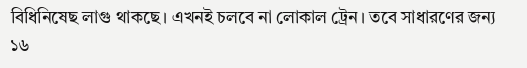বিধিনিষেছ লাগু থাকছে। এখনই চলবে না লোকাল ট্রেন। তবে সাধারণের জন্য ১৬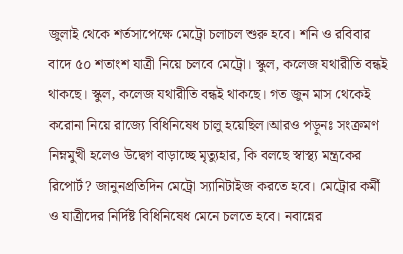জুলাই থেকে শর্তসাপেক্ষে মেট্রো চলাচল শুরু হবে। শনি ও রবিবার বাদে ৫০ শতাংশ যাত্রী নিয়ে চলবে মেট্রো। স্কুল, কলেজ যথারীতি বন্ধই থাকছে। স্কুল, কলেজ যথারীতি বন্ধই থাকছে। গত জুন মাস থেকেই করোনা নিয়ে রাজ্যে বিধিনিষেধ চালু হয়েছিল।আরও পড়ুনঃ সংক্রমণ নিম্নমুখী হলেও উদ্বেগ বাড়াচ্ছে মৃত্যুহার, কি বলছে স্বাস্থ্য মন্ত্রকের রিপোর্ট? জানুনপ্রতিদিন মেট্রো স্যানিটাইজ করতে হবে। মেট্রোর কর্মী ও যাত্রীদের নির্দিষ্ট বিধিনিষেধ মেনে চলতে হবে। নবান্নের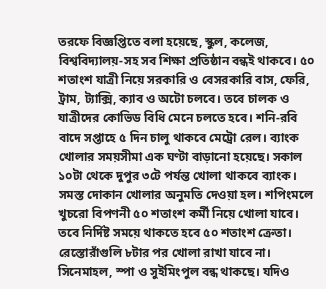তরফে বিজ্ঞপ্তিতে বলা হয়েছে, স্কুল, কলেজ, বিশ্ববিদ্যালয়-সহ সব শিক্ষা প্রতিষ্ঠান বন্ধই থাকবে। ৫০ শতাংশ যাত্রী নিয়ে সরকারি ও বেসরকারি বাস, ফেরি, ট্রাম, ট্যাক্সি, ক্যাব ও অটো চলবে। তবে চালক ও যাত্রীদের কোভিড বিধি মেনে চলতে হবে। শনি-রবি বাদে সপ্তাহে ৫ দিন চালু থাকবে মেট্রো রেল। ব্যাংক খোলার সময়সীমা এক ঘণ্টা বাড়ানো হয়েছে। সকাল ১০টা থেকে দুপুর ৩টে পর্যন্ত খোলা থাকবে ব্যাংক। সমস্ত দোকান খোলার অনুমতি দেওয়া হল। শপিংমলে খুচরো বিপণনী ৫০ শতাংশ কর্মী নিয়ে খোলা যাবে। তবে নির্দিষ্ট সময়ে থাকতে হবে ৫০ শতাংশ ক্রেতা। রেস্তোরাঁগুলি ৮টার পর খোলা রাখা যাবে না। সিনেমাহল, স্পা ও সুইমিংপুল বন্ধ থাকছে। যদিও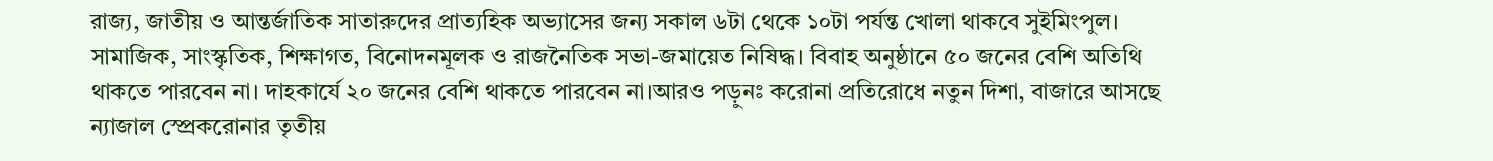রাজ্য, জাতীয় ও আন্তর্জাতিক সাতারুদের প্রাত্যহিক অভ্যাসের জন্য সকাল ৬টা থেকে ১০টা পর্যন্ত খোলা থাকবে সুইমিংপুল। সামাজিক, সাংস্কৃতিক, শিক্ষাগত, বিনোদনমূলক ও রাজনৈতিক সভা-জমায়েত নিষিদ্ধ। বিবাহ অনুষ্ঠানে ৫০ জনের বেশি অতিথি থাকতে পারবেন না। দাহকার্যে ২০ জনের বেশি থাকতে পারবেন না।আরও পড়ুনঃ করোনা প্রতিরোধে নতুন দিশা, বাজারে আসছে ন্যাজাল স্প্রেকরোনার তৃতীয়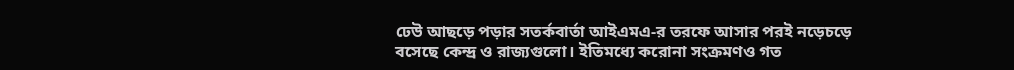ঢেউ আছড়ে পড়ার সতর্কবার্তা আইএমএ-র তরফে আসার পরই নড়েচড়ে বসেছে কেন্দ্র ও রাজ্যগুলো। ইতিমধ্যে করোনা সংক্রমণও গত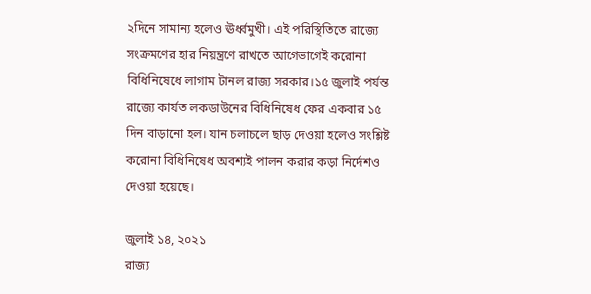২দিনে সামান্য হলেও ঊর্ধ্বমুখী। এই পরিস্থিতিতে রাজ্যে সংক্রমণের হার নিয়ন্ত্রণে রাখতে আগেভাগেই করোনা বিধিনিষেধে লাগাম টানল রাজ্য সরকার।১৫ জুলাই পর্যন্ত রাজ্যে কার্যত লকডাউনের বিধিনিষেধ ফের একবার ১৫ দিন বাড়ানো হল। যান চলাচলে ছাড় দেওয়া হলেও সংশ্লিষ্ট করোনা বিধিনিষেধ অবশ্যই পালন করার কড়া নির্দেশও দেওয়া হয়েছে।

জুলাই ১৪, ২০২১
রাজ্য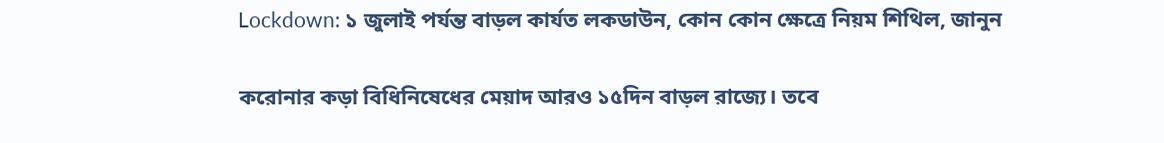Lockdown: ১ জুলাই পর্যন্ত বাড়ল কার্যত লকডাউন, কোন কোন ক্ষেত্রে নিয়ম শিথিল, জানুন

করোনার কড়া বিধিনিষেধের মেয়াদ আরও ১৫দিন বাড়ল রাজ্যে। তবে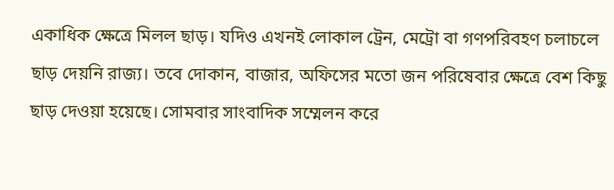একাধিক ক্ষেত্রে মিলল ছাড়। যদিও এখনই লোকাল ট্রেন, মেট্রো বা গণপরিবহণ চলাচলে ছাড় দেয়নি রাজ্য। তবে দোকান, বাজার, অফিসের মতো জন পরিষেবার ক্ষেত্রে বেশ কিছু ছাড় দেওয়া হয়েছে। সোমবার সাংবাদিক সম্মেলন করে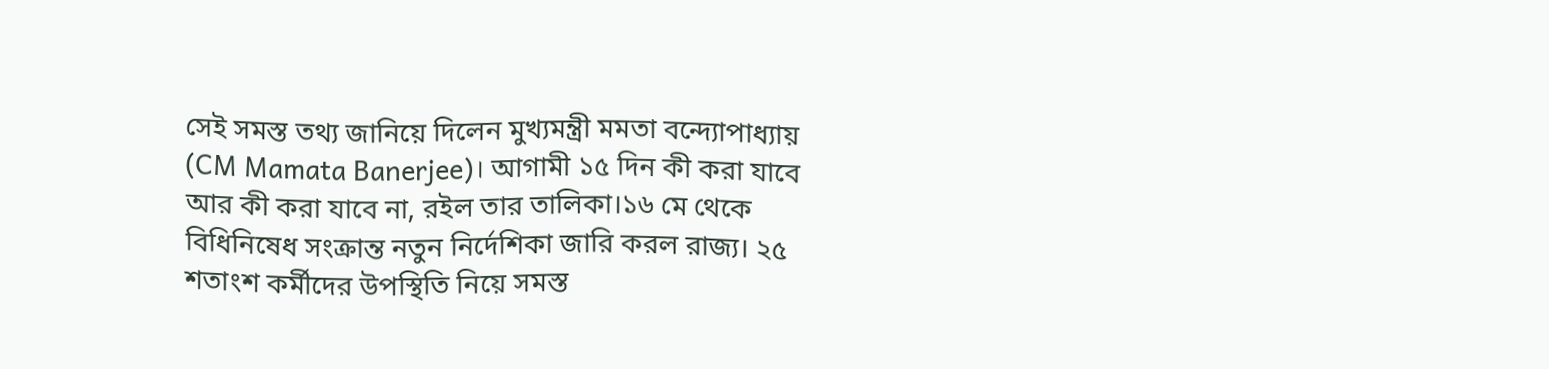সেই সমস্ত তথ্য জানিয়ে দিলেন মুখ্যমন্ত্রী মমতা বন্দ্যোপাধ্যায় (CM Mamata Banerjee)। আগামী ১৫ দিন কী করা যাবে আর কী করা যাবে না, রইল তার তালিকা।১৬ মে থেকে বিধিনিষেধ সংক্রান্ত নতুন নির্দেশিকা জারি করল রাজ্য। ২৫ শতাংশ কর্মীদের উপস্থিতি নিয়ে সমস্ত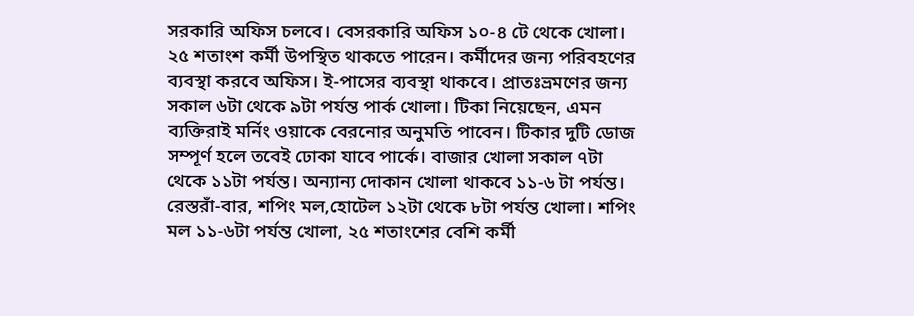সরকারি অফিস চলবে। বেসরকারি অফিস ১০-৪ টে থেকে খোলা। ২৫ শতাংশ কর্মী উপস্থিত থাকতে পারেন। কর্মীদের জন্য পরিবহণের ব্যবস্থা করবে অফিস। ই-পাসের ব্যবস্থা থাকবে। প্রাতঃভ্রমণের জন্য সকাল ৬টা থেকে ৯টা পর্যন্ত পার্ক খোলা। টিকা নিয়েছেন, এমন ব্যক্তিরাই মর্নিং ওয়াকে বেরনোর অনুমতি পাবেন। টিকার দুটি ডোজ সম্পূর্ণ হলে তবেই ঢোকা যাবে পার্কে। বাজার খোলা সকাল ৭টা থেকে ১১টা পর্যন্ত। অন্যান্য দোকান খোলা থাকবে ১১-৬ টা পর্যন্ত। রেস্তরাঁ-বার, শপিং মল,হোটেল ১২টা থেকে ৮টা পর্যন্ত খোলা। শপিং মল ১১-৬টা পর্যন্ত খোলা, ২৫ শতাংশের বেশি কর্মী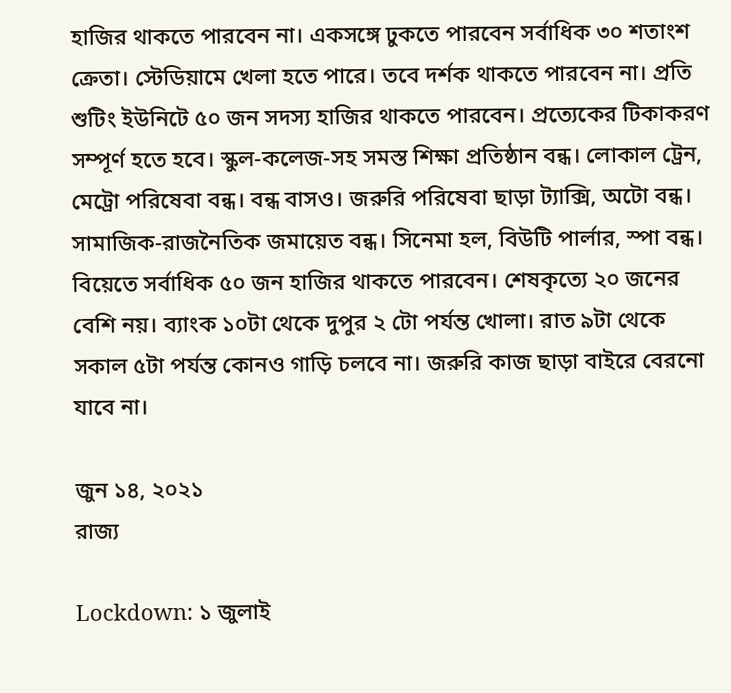হাজির থাকতে পারবেন না। একসঙ্গে ঢুকতে পারবেন সর্বাধিক ৩০ শতাংশ ক্রেতা। স্টেডিয়ামে খেলা হতে পারে। তবে দর্শক থাকতে পারবেন না। প্রতি শুটিং ইউনিটে ৫০ জন সদস্য হাজির থাকতে পারবেন। প্রত্যেকের টিকাকরণ সম্পূর্ণ হতে হবে। স্কুল-কলেজ-সহ সমস্ত শিক্ষা প্রতিষ্ঠান বন্ধ। লোকাল ট্রেন, মেট্রো পরিষেবা বন্ধ। বন্ধ বাসও। জরুরি পরিষেবা ছাড়া ট্যাক্সি, অটো বন্ধ। সামাজিক-রাজনৈতিক জমায়েত বন্ধ। সিনেমা হল, বিউটি পার্লার, স্পা বন্ধ। বিয়েতে সর্বাধিক ৫০ জন হাজির থাকতে পারবেন। শেষকৃত্যে ২০ জনের বেশি নয়। ব্যাংক ১০টা থেকে দুপুর ২ টো পর্যন্ত খোলা। রাত ৯টা থেকে সকাল ৫টা পর্যন্ত কোনও গাড়ি চলবে না। জরুরি কাজ ছাড়া বাইরে বেরনো যাবে না।

জুন ১৪, ২০২১
রাজ্য

Lockdown: ১ জুলাই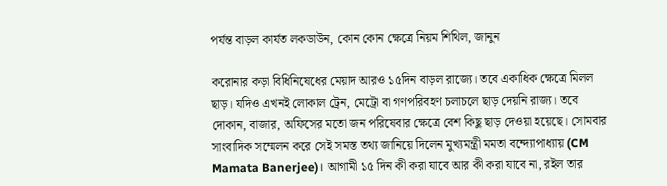পর্যন্ত বাড়ল কার্যত লকডাউন, কোন কোন ক্ষেত্রে নিয়ম শিথিল, জানুন

করোনার কড়া বিধিনিষেধের মেয়াদ আরও ১৫দিন বাড়ল রাজ্যে। তবে একাধিক ক্ষেত্রে মিলল ছাড়। যদিও এখনই লোকাল ট্রেন, মেট্রো বা গণপরিবহণ চলাচলে ছাড় দেয়নি রাজ্য। তবে দোকান, বাজার, অফিসের মতো জন পরিষেবার ক্ষেত্রে বেশ কিছু ছাড় দেওয়া হয়েছে। সোমবার সাংবাদিক সম্মেলন করে সেই সমস্ত তথ্য জানিয়ে দিলেন মুখ্যমন্ত্রী মমতা বন্দ্যোপাধ্যায় (CM Mamata Banerjee)। আগামী ১৫ দিন কী করা যাবে আর কী করা যাবে না, রইল তার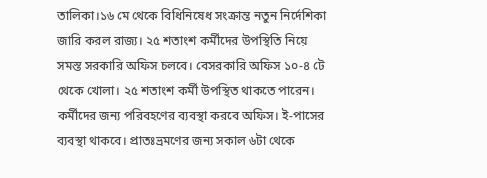তালিকা।১৬ মে থেকে বিধিনিষেধ সংক্রান্ত নতুন নির্দেশিকা জারি করল রাজ্য। ২৫ শতাংশ কর্মীদের উপস্থিতি নিয়ে সমস্ত সরকারি অফিস চলবে। বেসরকারি অফিস ১০-৪ টে থেকে খোলা। ২৫ শতাংশ কর্মী উপস্থিত থাকতে পারেন। কর্মীদের জন্য পরিবহণের ব্যবস্থা করবে অফিস। ই-পাসের ব্যবস্থা থাকবে। প্রাতঃভ্রমণের জন্য সকাল ৬টা থেকে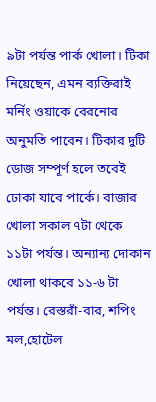৯টা পর্যন্ত পার্ক খোলা। টিকা নিয়েছেন, এমন ব্যক্তিরাই মর্নিং ওয়াকে বেরনোর অনুমতি পাবেন। টিকার দুটি ডোজ সম্পূর্ণ হলে তবেই ঢোকা যাবে পার্কে। বাজার খোলা সকাল ৭টা থেকে ১১টা পর্যন্ত। অন্যান্য দোকান খোলা থাকবে ১১-৬ টা পর্যন্ত। রেস্তরাঁ-বার, শপিং মল,হোটেল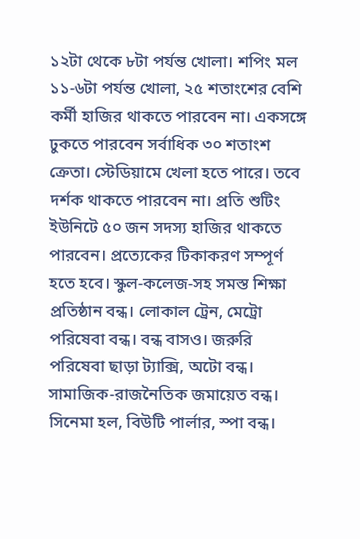১২টা থেকে ৮টা পর্যন্ত খোলা। শপিং মল ১১-৬টা পর্যন্ত খোলা, ২৫ শতাংশের বেশি কর্মী হাজির থাকতে পারবেন না। একসঙ্গে ঢুকতে পারবেন সর্বাধিক ৩০ শতাংশ ক্রেতা। স্টেডিয়ামে খেলা হতে পারে। তবে দর্শক থাকতে পারবেন না। প্রতি শুটিং ইউনিটে ৫০ জন সদস্য হাজির থাকতে পারবেন। প্রত্যেকের টিকাকরণ সম্পূর্ণ হতে হবে। স্কুল-কলেজ-সহ সমস্ত শিক্ষা প্রতিষ্ঠান বন্ধ। লোকাল ট্রেন, মেট্রো পরিষেবা বন্ধ। বন্ধ বাসও। জরুরি পরিষেবা ছাড়া ট্যাক্সি, অটো বন্ধ। সামাজিক-রাজনৈতিক জমায়েত বন্ধ। সিনেমা হল, বিউটি পার্লার, স্পা বন্ধ।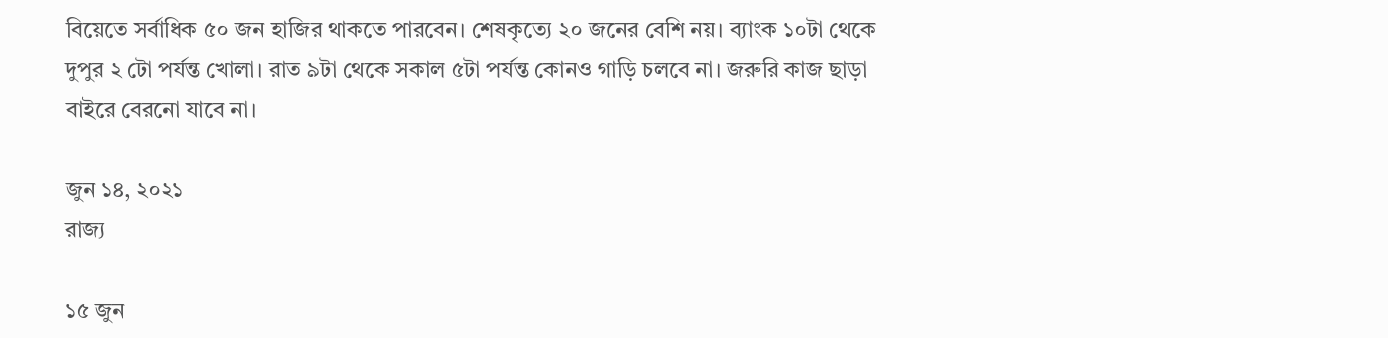বিয়েতে সর্বাধিক ৫০ জন হাজির থাকতে পারবেন। শেষকৃত্যে ২০ জনের বেশি নয়। ব্যাংক ১০টা থেকে দুপুর ২ টো পর্যন্ত খোলা। রাত ৯টা থেকে সকাল ৫টা পর্যন্ত কোনও গাড়ি চলবে না। জরুরি কাজ ছাড়া বাইরে বেরনো যাবে না।

জুন ১৪, ২০২১
রাজ্য

১৫ জুন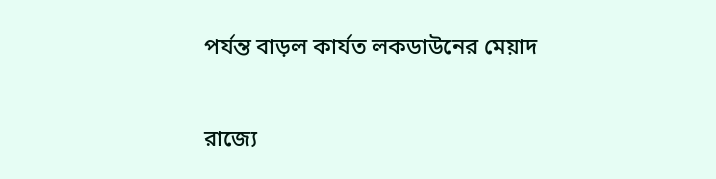পর্যন্ত বাড়ল কার্যত লকডাউনের মেয়াদ

রাজ্যে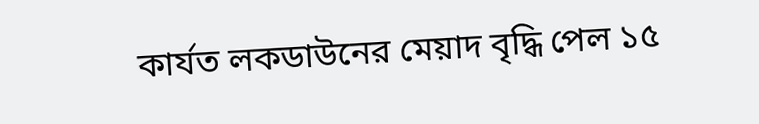কার্যত লকডাউনের মেয়াদ বৃদ্ধি পেল ১৫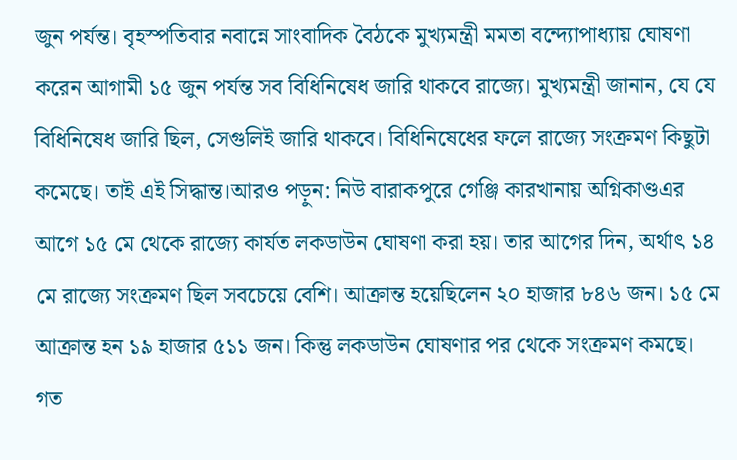জুন পর্যন্ত। বৃহস্পতিবার নবান্নে সাংবাদিক বৈঠকে মুখ্যমন্ত্রী মমতা বন্দ্যোপাধ্যায় ঘোষণা করেন আগামী ১৫ জুন পর্যন্ত সব বিধিনিষেধ জারি থাকবে রাজ্যে। মুখ্যমন্ত্রী জানান, যে যে বিধিনিষেধ জারি ছিল, সেগুলিই জারি থাকবে। বিধিনিষেধের ফলে রাজ্যে সংক্রমণ কিছুটা কমেছে। তাই এই সিদ্ধান্ত।আরও পড়ুন: নিউ বারাকপুরে গেঞ্জি কারখানায় অগ্নিকাণ্ডএর আগে ১৫ মে থেকে রাজ্যে কার্যত লকডাউন ঘোষণা করা হয়। তার আগের দিন, অর্থাৎ ১৪ মে রাজ্যে সংক্রমণ ছিল সবচেয়ে বেশি। আক্রান্ত হয়েছিলেন ২০ হাজার ৮৪৬ জন। ১৫ মে আক্রান্ত হন ১৯ হাজার ৫১১ জন। কিন্তু লকডাউন ঘোষণার পর থেকে সংক্রমণ কমছে। গত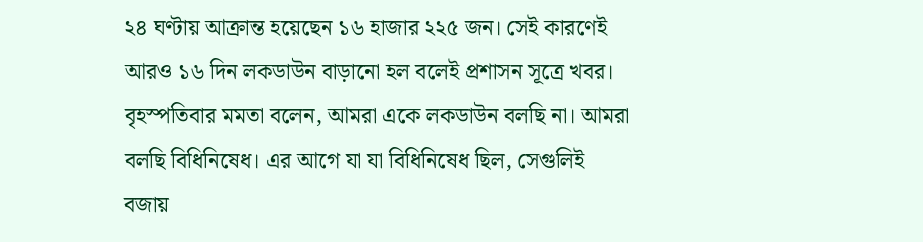২৪ ঘণ্টায় আক্রান্ত হয়েছেন ১৬ হাজার ২২৫ জন। সেই কারণেই আরও ১৬ দিন লকডাউন বাড়ানো হল বলেই প্রশাসন সূত্রে খবর। বৃহস্পতিবার মমতা বলেন, আমরা একে লকডাউন বলছি না। আমরা বলছি বিধিনিষেধ। এর আগে যা যা বিধিনিষেধ ছিল, সেগুলিই বজায়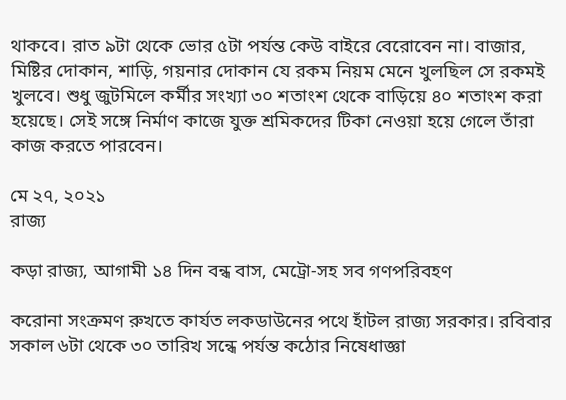থাকবে। রাত ৯টা থেকে ভোর ৫টা পর্যন্ত কেউ বাইরে বেরোবেন না। বাজার, মিষ্টির দোকান, শাড়ি, গয়নার দোকান যে রকম নিয়ম মেনে খুলছিল সে রকমই খুলবে। শুধু জুটমিলে কর্মীর সংখ্যা ৩০ শতাংশ থেকে বাড়িয়ে ৪০ শতাংশ করা হয়েছে। সেই সঙ্গে নির্মাণ কাজে যুক্ত শ্রমিকদের টিকা নেওয়া হয়ে গেলে তাঁরা কাজ করতে পারবেন।

মে ২৭, ২০২১
রাজ্য

কড়া রাজ্য, আগামী ১৪ দিন বন্ধ বাস, মেট্রো-সহ সব গণপরিবহণ

করোনা সংক্রমণ রুখতে কার্যত লকডাউনের পথে হাঁটল রাজ্য সরকার। রবিবার সকাল ৬টা থেকে ৩০ তারিখ সন্ধে পর্যন্ত কঠোর নিষেধাজ্ঞা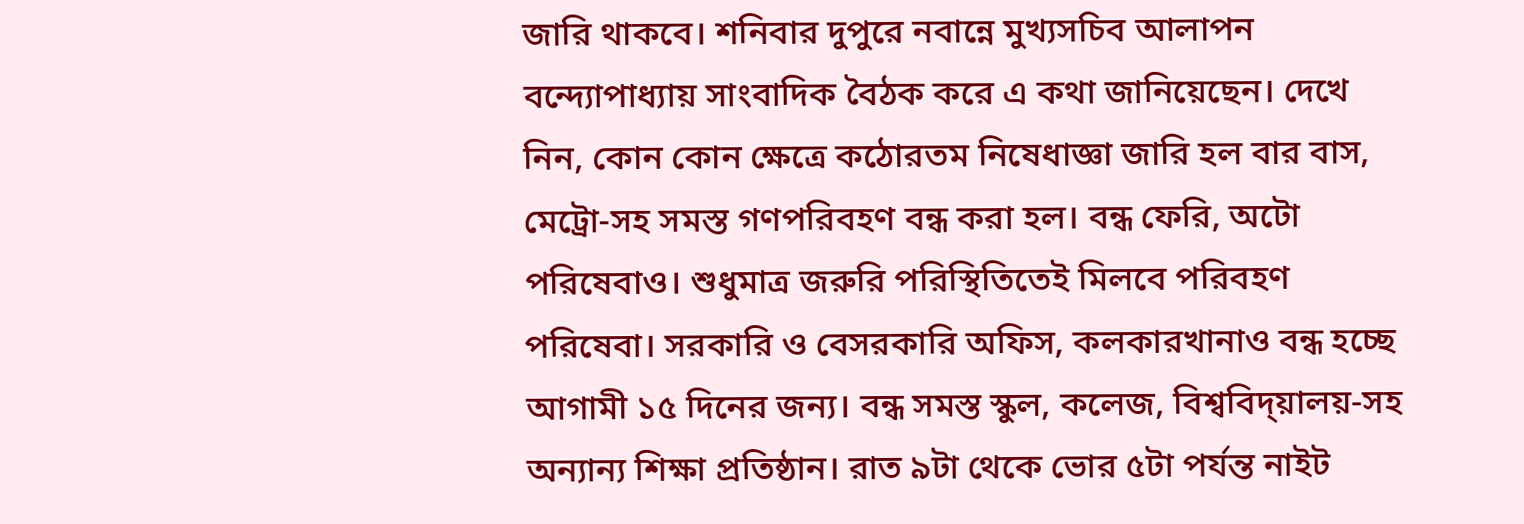জারি থাকবে। শনিবার দুপুরে নবান্নে মুখ্যসচিব আলাপন বন্দ্যোপাধ্যায় সাংবাদিক বৈঠক করে এ কথা জানিয়েছেন। দেখে নিন, কোন কোন ক্ষেত্রে কঠোরতম নিষেধাজ্ঞা জারি হল বার বাস, মেট্রো-সহ সমস্ত গণপরিবহণ বন্ধ করা হল। বন্ধ ফেরি, অটো পরিষেবাও। শুধুমাত্র জরুরি পরিস্থিতিতেই মিলবে পরিবহণ পরিষেবা। সরকারি ও বেসরকারি অফিস, কলকারখানাও বন্ধ হচ্ছে আগামী ১৫ দিনের জন্য। বন্ধ সমস্ত স্কুল, কলেজ, বিশ্ববিদ্য়ালয়-সহ অন্যান্য শিক্ষা প্রতিষ্ঠান। রাত ৯টা থেকে ভোর ৫টা পর্যন্ত নাইট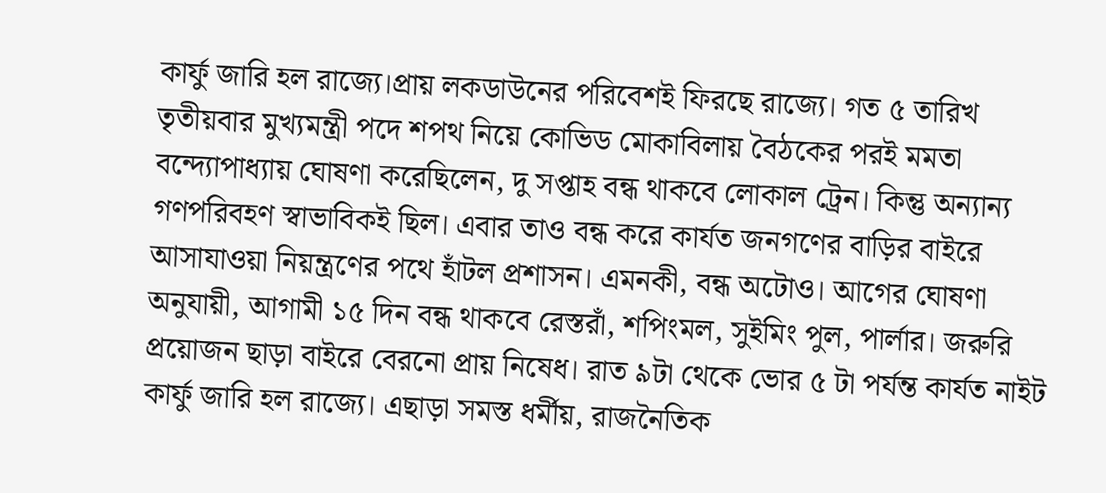কার্ফু জারি হল রাজ্যে।প্রায় লকডাউনের পরিবেশই ফিরছে রাজ্যে। গত ৫ তারিখ তৃতীয়বার মুখ্যমন্ত্রী পদে শপথ নিয়ে কোভিড মোকাবিলায় বৈঠকের পরই মমতা বন্দ্যোপাধ্যায় ঘোষণা করেছিলেন, দু সপ্তাহ বন্ধ থাকবে লোকাল ট্রেন। কিন্তু অন্যান্য গণপরিবহণ স্বাভাবিকই ছিল। এবার তাও বন্ধ করে কার্যত জনগণের বাড়ির বাইরে আসাযাওয়া নিয়ন্ত্রণের পথে হাঁটল প্রশাসন। এমনকী, বন্ধ অটোও। আগের ঘোষণা অনুযায়ী, আগামী ১৫ দিন বন্ধ থাকবে রেস্তরাঁ, শপিংমল, সুইমিং পুল, পার্লার। জরুরি প্রয়োজন ছাড়া বাইরে বেরনো প্রায় নিষেধ। রাত ৯টা থেকে ভোর ৫ টা পর্যন্ত কার্যত নাইট কার্ফু জারি হল রাজ্যে। এছাড়া সমস্ত ধর্মীয়, রাজনৈতিক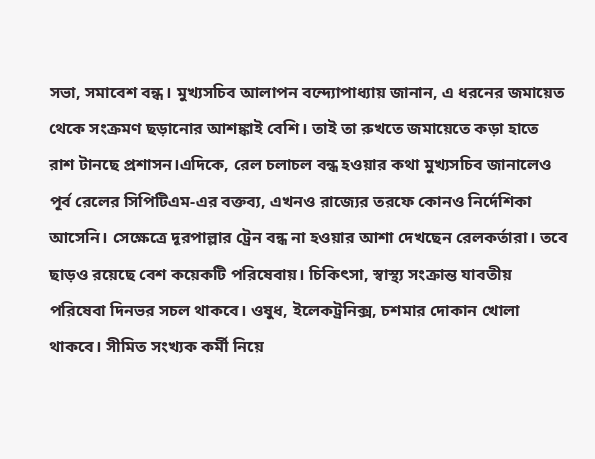সভা, সমাবেশ বন্ধ। মুখ্যসচিব আলাপন বন্দ্যোপাধ্যায় জানান, এ ধরনের জমায়েত থেকে সংক্রমণ ছড়ানোর আশঙ্কাই বেশি। তাই তা রুখতে জমায়েতে কড়া হাতে রাশ টানছে প্রশাসন।এদিকে, রেল চলাচল বন্ধ হওয়ার কথা মুখ্যসচিব জানালেও পূর্ব রেলের সিপিটিএম-এর বক্তব্য, এখনও রাজ্যের তরফে কোনও নির্দেশিকা আসেনি। সেক্ষেত্রে দূরপাল্লার ট্রেন বন্ধ না হওয়ার আশা দেখছেন রেলকর্তারা। তবে ছাড়ও রয়েছে বেশ কয়েকটি পরিষেবায়। চিকিৎসা, স্বাস্থ্য সংক্রান্ত যাবতীয় পরিষেবা দিনভর সচল থাকবে। ওষুধ, ইলেকট্রনিক্স, চশমার দোকান খোলা থাকবে। সীমিত সংখ্যক কর্মী নিয়ে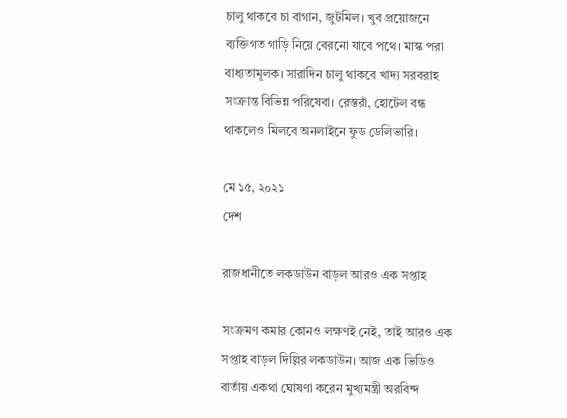চালু থাকবে চা বাগান, জুটমিল। খুব প্রয়োজনে ব্যক্তিগত গাড়ি নিয়ে বেরনো যাবে পথে। মাস্ক পরা বাধ্যতামূলক। সারাদিন চালু থাকবে খাদ্য সরবরাহ সংক্রান্ত বিভিন্ন পরিষেবা। রেস্তরাঁ, হোটেল বন্ধ থাকলেও মিলবে অনলাইনে ফুড ডেলিভারি।

মে ১৫, ২০২১
দেশ

রাজধানীতে লকডাউন বাড়ল আরও এক সপ্তাহ

সংক্রমণ কমার কোনও লক্ষণই নেই, তাই আরও এক সপ্তাহ বাড়ল দিল্লির লকডাউন। আজ এক ভিডিও বার্তায় একথা ঘোষণা করেন মুখ্যমন্ত্রী অরবিন্দ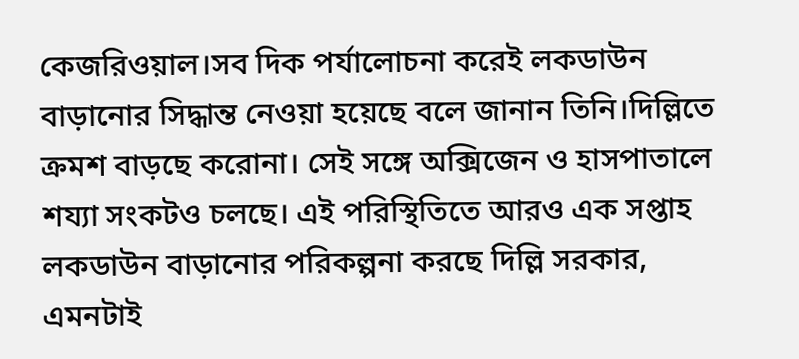কেজরিওয়াল।সব দিক পর্যালোচনা করেই লকডাউন বাড়ানোর সিদ্ধান্ত নেওয়া হয়েছে বলে জানান তিনি।দিল্লিতে ক্রমশ বাড়ছে করোনা। সেই সঙ্গে অক্সিজেন ও হাসপাতালে শয্যা সংকটও চলছে। এই পরিস্থিতিতে আরও এক সপ্তাহ লকডাউন বাড়ানোর পরিকল্পনা করছে দিল্লি সরকার, এমনটাই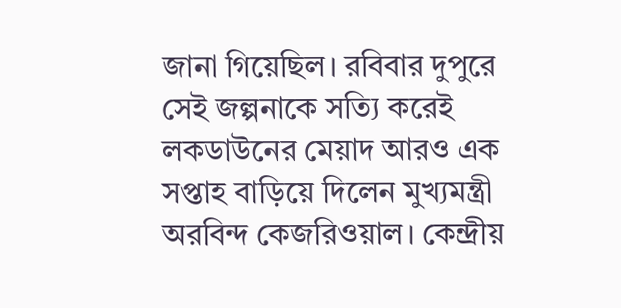জানা গিয়েছিল। রবিবার দুপুরে সেই জল্পনাকে সত্যি করেই লকডাউনের মেয়াদ আরও এক সপ্তাহ বাড়িয়ে দিলেন মুখ্যমন্ত্রী অরবিন্দ কেজরিওয়াল। কেন্দ্রীয়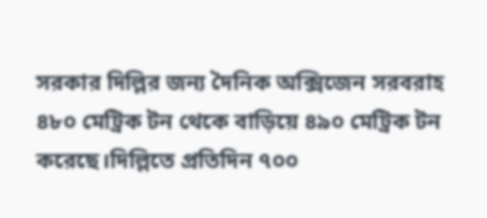সরকার দিল্লির জন্য দৈনিক অক্সিজেন সরবরাহ ৪৮০ মেট্রিক টন থেকে বাড়িয়ে ৪৯০ মেট্রিক টন করেছে।দিল্লিতে প্রতিদিন ৭০০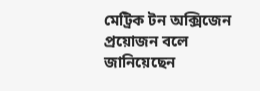মেট্রিক টন অক্সিজেন প্রয়োজন বলে জানিয়েছেন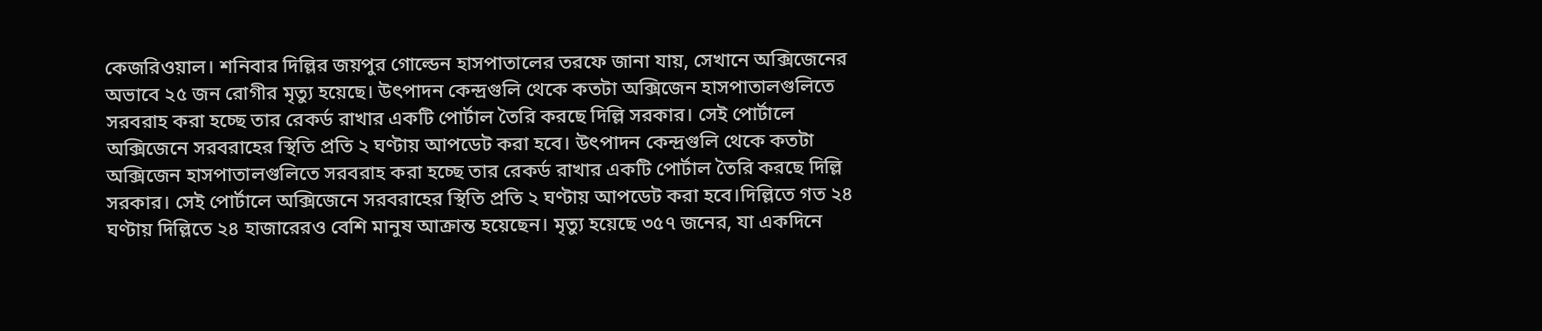কেজরিওয়াল। শনিবার দিল্লির জয়পুর গোল্ডেন হাসপাতালের তরফে জানা যায়, সেখানে অক্সিজেনের অভাবে ২৫ জন রোগীর মৃত্যু হয়েছে। উৎপাদন কেন্দ্রগুলি থেকে কতটা অক্সিজেন হাসপাতালগুলিতে সরবরাহ করা হচ্ছে তার রেকর্ড রাখার একটি পোর্টাল তৈরি করছে দিল্লি সরকার। সেই পোর্টালে অক্সিজেনে সরবরাহের স্থিতি প্রতি ২ ঘণ্টায় আপডেট করা হবে। উৎপাদন কেন্দ্রগুলি থেকে কতটা অক্সিজেন হাসপাতালগুলিতে সরবরাহ করা হচ্ছে তার রেকর্ড রাখার একটি পোর্টাল তৈরি করছে দিল্লি সরকার। সেই পোর্টালে অক্সিজেনে সরবরাহের স্থিতি প্রতি ২ ঘণ্টায় আপডেট করা হবে।দিল্লিতে গত ২৪ ঘণ্টায় দিল্লিতে ২৪ হাজারেরও বেশি মানুষ আক্রান্ত হয়েছেন। মৃত্যু হয়েছে ৩৫৭ জনের, যা একদিনে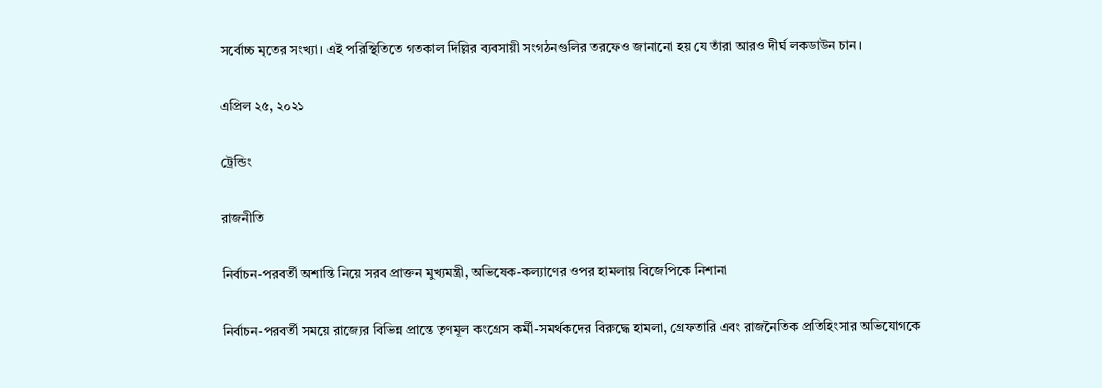সর্বোচ্চ মৃতের সংখ্যা। এই পরিস্থিতিতে গতকাল দিল্লির ব্যবসায়ী সংগঠনগুলির তরফেও জানানো হয় যে তাঁরা আরও দীর্ঘ লকডাউন চান।

এপ্রিল ২৫, ২০২১

ট্রেন্ডিং

রাজনীতি

নির্বাচন-পরবর্তী অশান্তি নিয়ে সরব প্রাক্তন মুখ্যমন্ত্রী, অভিষেক-কল্যাণের ওপর হামলায় বিজেপিকে নিশানা

নির্বাচন-পরবর্তী সময়ে রাজ্যের বিভিন্ন প্রান্তে তৃণমূল কংগ্রেস কর্মী-সমর্থকদের বিরুদ্ধে হামলা, গ্রেফতারি এবং রাজনৈতিক প্রতিহিংসার অভিযোগকে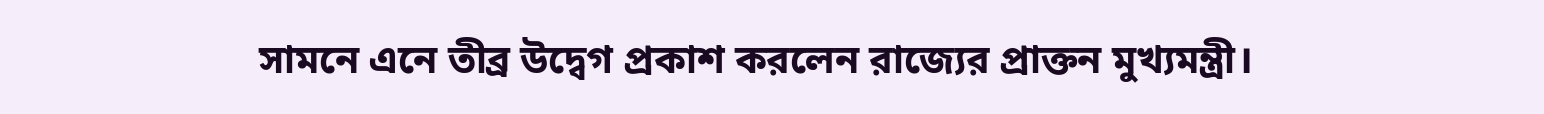সামনে এনে তীব্র উদ্বেগ প্রকাশ করলেন রাজ্যের প্রাক্তন মুখ্যমন্ত্রী।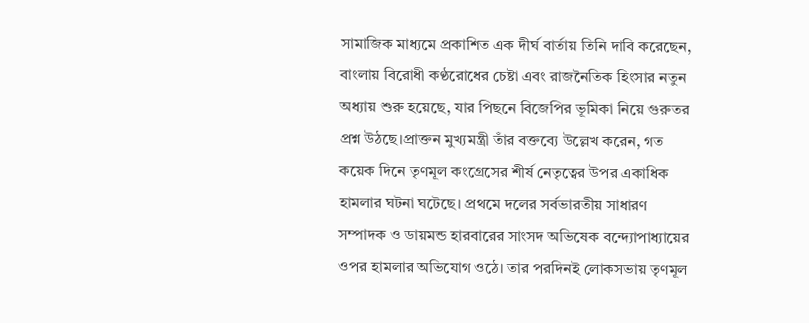সামাজিক মাধ্যমে প্রকাশিত এক দীর্ঘ বার্তায় তিনি দাবি করেছেন, বাংলায় বিরোধী কণ্ঠরোধের চেষ্টা এবং রাজনৈতিক হিংসার নতুন অধ্যায় শুরু হয়েছে, যার পিছনে বিজেপির ভূমিকা নিয়ে গুরুতর প্রশ্ন উঠছে।প্রাক্তন মুখ্যমন্ত্রী তাঁর বক্তব্যে উল্লেখ করেন, গত কয়েক দিনে তৃণমূল কংগ্রেসের শীর্ষ নেতৃত্বের উপর একাধিক হামলার ঘটনা ঘটেছে। প্রথমে দলের সর্বভারতীয় সাধারণ সম্পাদক ও ডায়মন্ড হারবারের সাংসদ অভিষেক বন্দ্যোপাধ্যায়ের ওপর হামলার অভিযোগ ওঠে। তার পরদিনই লোকসভায় তৃণমূল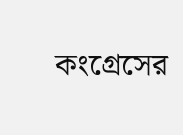কংগ্রেসের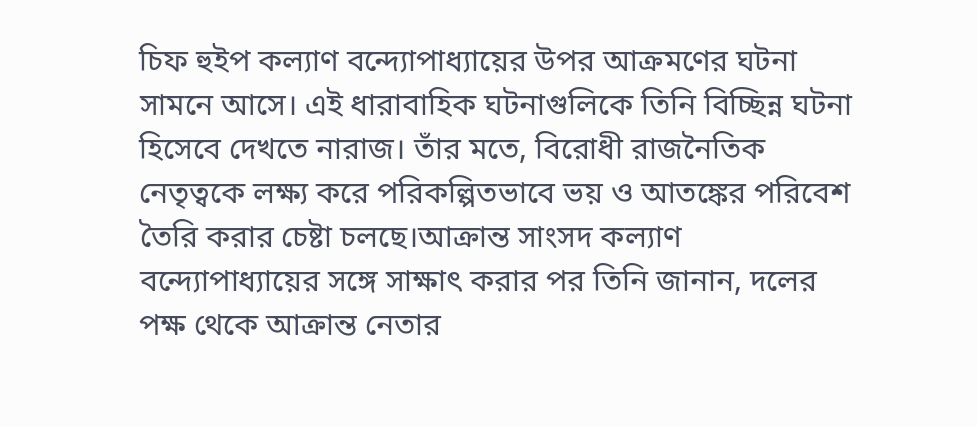চিফ হুইপ কল্যাণ বন্দ্যোপাধ্যায়ের উপর আক্রমণের ঘটনা সামনে আসে। এই ধারাবাহিক ঘটনাগুলিকে তিনি বিচ্ছিন্ন ঘটনা হিসেবে দেখতে নারাজ। তাঁর মতে, বিরোধী রাজনৈতিক নেতৃত্বকে লক্ষ্য করে পরিকল্পিতভাবে ভয় ও আতঙ্কের পরিবেশ তৈরি করার চেষ্টা চলছে।আক্রান্ত সাংসদ কল্যাণ বন্দ্যোপাধ্যায়ের সঙ্গে সাক্ষাৎ করার পর তিনি জানান, দলের পক্ষ থেকে আক্রান্ত নেতার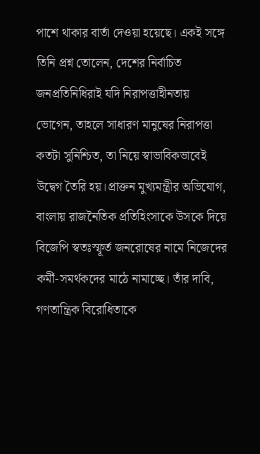পাশে থাকার বার্তা দেওয়া হয়েছে। একই সঙ্গে তিনি প্রশ্ন তোলেন, দেশের নির্বাচিত জনপ্রতিনিধিরাই যদি নিরাপত্তাহীনতায় ভোগেন, তাহলে সাধারণ মানুষের নিরাপত্তা কতটা সুনিশ্চিত, তা নিয়ে স্বাভাবিকভাবেই উদ্বেগ তৈরি হয়।প্রাক্তন মুখ্যমন্ত্রীর অভিযোগ, বাংলায় রাজনৈতিক প্রতিহিংসাকে উসকে দিয়ে বিজেপি স্বতঃস্ফূর্ত জনরোষের নামে নিজেদের কর্মী-সমর্থকদের মাঠে নামাচ্ছে। তাঁর দাবি, গণতান্ত্রিক বিরোধিতাকে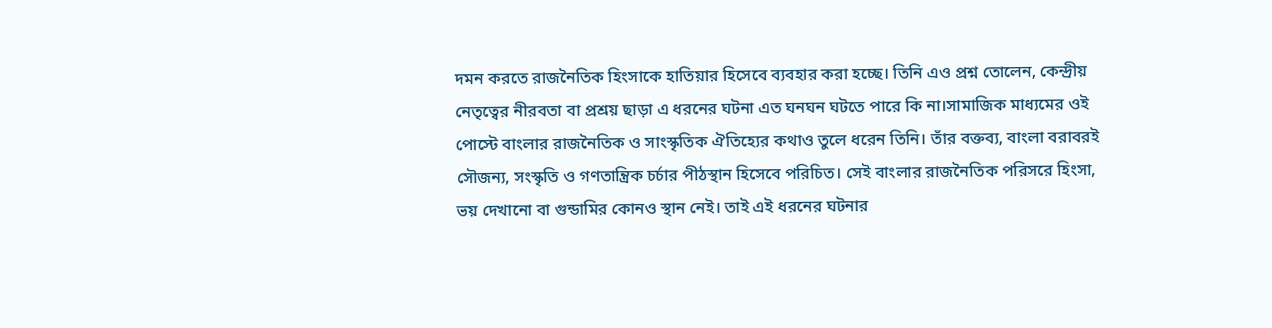দমন করতে রাজনৈতিক হিংসাকে হাতিয়ার হিসেবে ব্যবহার করা হচ্ছে। তিনি এও প্রশ্ন তোলেন, কেন্দ্রীয় নেতৃত্বের নীরবতা বা প্রশ্রয় ছাড়া এ ধরনের ঘটনা এত ঘনঘন ঘটতে পারে কি না।সামাজিক মাধ্যমের ওই পোস্টে বাংলার রাজনৈতিক ও সাংস্কৃতিক ঐতিহ্যের কথাও তুলে ধরেন তিনি। তাঁর বক্তব্য, বাংলা বরাবরই সৌজন্য, সংস্কৃতি ও গণতান্ত্রিক চর্চার পীঠস্থান হিসেবে পরিচিত। সেই বাংলার রাজনৈতিক পরিসরে হিংসা, ভয় দেখানো বা গুন্ডামির কোনও স্থান নেই। তাই এই ধরনের ঘটনার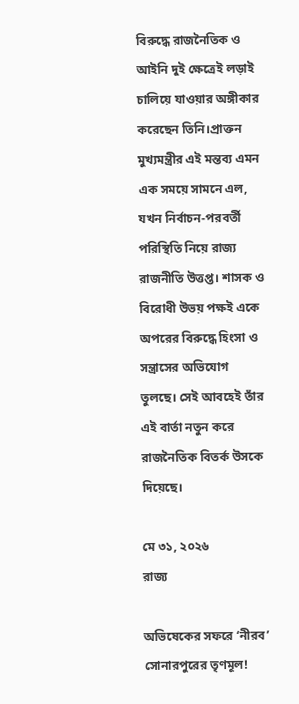বিরুদ্ধে রাজনৈতিক ও আইনি দুই ক্ষেত্রেই লড়াই চালিয়ে যাওয়ার অঙ্গীকার করেছেন তিনি।প্রাক্তন মুখ্যমন্ত্রীর এই মন্তব্য এমন এক সময়ে সামনে এল, যখন নির্বাচন-পরবর্তী পরিস্থিতি নিয়ে রাজ্য রাজনীতি উত্তপ্ত। শাসক ও বিরোধী উভয় পক্ষই একে অপরের বিরুদ্ধে হিংসা ও সন্ত্রাসের অভিযোগ তুলছে। সেই আবহেই তাঁর এই বার্তা নতুন করে রাজনৈতিক বিতর্ক উসকে দিয়েছে।

মে ৩১, ২০২৬
রাজ্য

অভিষেকের সফরে ‘নীরব’ সোনারপুরের তৃণমূল!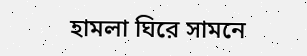হামলা ঘিরে সামনে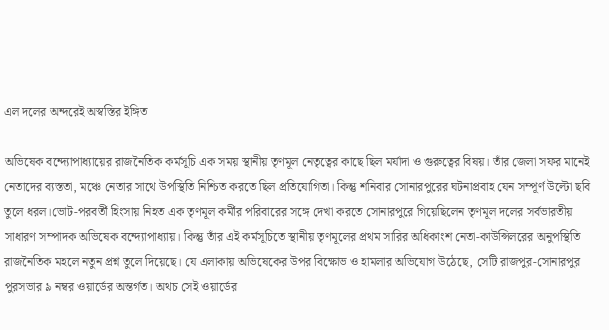এল দলের অন্দরেই অস্বস্তির ইঙ্গিত

অভিষেক বন্দ্যোপাধ্যায়ের রাজনৈতিক কর্মসূচি এক সময় স্থানীয় তৃণমূল নেতৃত্বের কাছে ছিল মর্যাদা ও গুরুত্বের বিষয়। তাঁর জেলা সফর মানেই নেতাদের ব্যস্ততা, মঞ্চে নেতার সাথে উপস্থিতি নিশ্চিত করতে ছিল প্রতিযোগিতা। কিন্তু শনিবার সোনারপুরের ঘটনাপ্রবাহ যেন সম্পূর্ণ উল্টো ছবি তুলে ধরল।ভোট-পরবর্তী হিংসায় নিহত এক তৃণমূল কর্মীর পরিবারের সঙ্গে দেখা করতে সোনারপুরে গিয়েছিলেন তৃণমূল দলের সর্বভারতীয় সাধারণ সম্পাদক অভিষেক বন্দ্যোপাধ্যায়। কিন্তু তাঁর এই কর্মসূচিতে স্থানীয় তৃণমূলের প্রথম সারির অধিকাংশ নেতা-কাউন্সিলরের অনুপস্থিতি রাজনৈতিক মহলে নতুন প্রশ্ন তুলে দিয়েছে। যে এলাকায় অভিষেকের উপর বিক্ষোভ ও হামলার অভিযোগ উঠেছে, সেটি রাজপুর-সোনারপুর পুরসভার ৯ নম্বর ওয়ার্ডের অন্তর্গত। অথচ সেই ওয়ার্ডের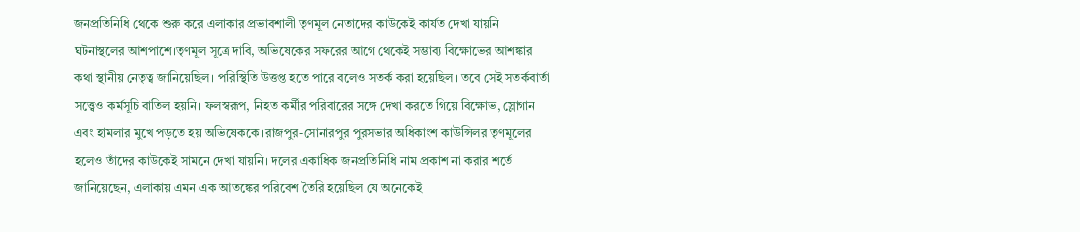জনপ্রতিনিধি থেকে শুরু করে এলাকার প্রভাবশালী তৃণমূল নেতাদের কাউকেই কার্যত দেখা যায়নি ঘটনাস্থলের আশপাশে।তৃণমূল সূত্রে দাবি, অভিষেকের সফরের আগে থেকেই সম্ভাব্য বিক্ষোভের আশঙ্কার কথা স্থানীয় নেতৃত্ব জানিয়েছিল। পরিস্থিতি উত্তপ্ত হতে পারে বলেও সতর্ক করা হয়েছিল। তবে সেই সতর্কবার্তা সত্ত্বেও কর্মসূচি বাতিল হয়নি। ফলস্বরূপ, নিহত কর্মীর পরিবারের সঙ্গে দেখা করতে গিয়ে বিক্ষোভ, স্লোগান এবং হামলার মুখে পড়তে হয় অভিষেককে।রাজপুর-সোনারপুর পুরসভার অধিকাংশ কাউন্সিলর তৃণমূলের হলেও তাঁদের কাউকেই সামনে দেখা যায়নি। দলের একাধিক জনপ্রতিনিধি নাম প্রকাশ না করার শর্তে জানিয়েছেন, এলাকায় এমন এক আতঙ্কের পরিবেশ তৈরি হয়েছিল যে অনেকেই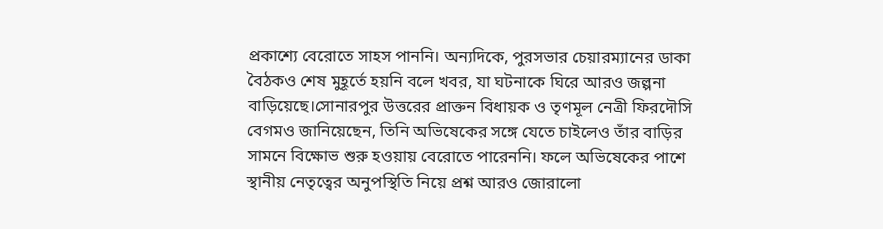প্রকাশ্যে বেরোতে সাহস পাননি। অন্যদিকে, পুরসভার চেয়ারম্যানের ডাকা বৈঠকও শেষ মুহূর্তে হয়নি বলে খবর, যা ঘটনাকে ঘিরে আরও জল্পনা বাড়িয়েছে।সোনারপুর উত্তরের প্রাক্তন বিধায়ক ও তৃণমূল নেত্রী ফিরদৌসি বেগমও জানিয়েছেন, তিনি অভিষেকের সঙ্গে যেতে চাইলেও তাঁর বাড়ির সামনে বিক্ষোভ শুরু হওয়ায় বেরোতে পারেননি। ফলে অভিষেকের পাশে স্থানীয় নেতৃত্বের অনুপস্থিতি নিয়ে প্রশ্ন আরও জোরালো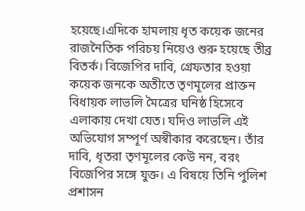হয়েছে।এদিকে হামলায় ধৃত কয়েক জনের রাজনৈতিক পরিচয় নিয়েও শুরু হয়েছে তীব্র বিতর্ক। বিজেপির দাবি, গ্রেফতার হওয়া কয়েক জনকে অতীতে তৃণমূলের প্রাক্তন বিধায়ক লাভলি মৈত্রের ঘনিষ্ঠ হিসেবে এলাকায় দেখা যেত। যদিও লাভলি এই অভিযোগ সম্পূর্ণ অস্বীকার করেছেন। তাঁর দাবি, ধৃতরা তৃণমূলের কেউ নন, বরং বিজেপির সঙ্গে যুক্ত। এ বিষয়ে তিনি পুলিশ প্রশাসন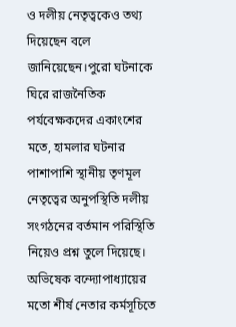ও দলীয় নেতৃত্বকেও তথ্য দিয়েছেন বলে জানিয়েছেন।পুরো ঘটনাকে ঘিরে রাজনৈতিক পর্যবেক্ষকদের একাংশের মতে, হামলার ঘটনার পাশাপাশি স্থানীয় তৃণমূল নেতৃত্বের অনুপস্থিতি দলীয় সংগঠনের বর্তমান পরিস্থিতি নিয়েও প্রশ্ন তুলে দিয়েছে। অভিষেক বন্দ্যোপাধ্যায়ের মতো শীর্ষ নেতার কর্মসূচিতে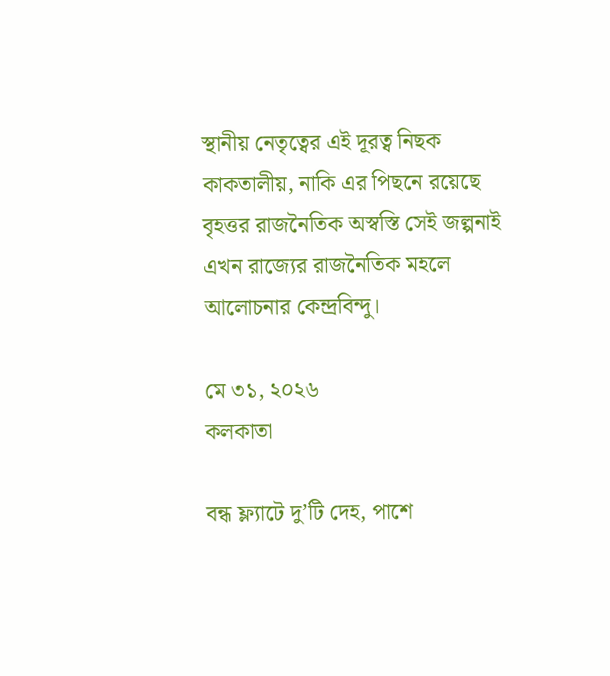স্থানীয় নেতৃত্বের এই দূরত্ব নিছক কাকতালীয়, নাকি এর পিছনে রয়েছে বৃহত্তর রাজনৈতিক অস্বস্তি সেই জল্পনাই এখন রাজ্যের রাজনৈতিক মহলে আলোচনার কেন্দ্রবিন্দু।

মে ৩১, ২০২৬
কলকাতা

বন্ধ ফ্ল্যাটে দু’টি দেহ, পাশে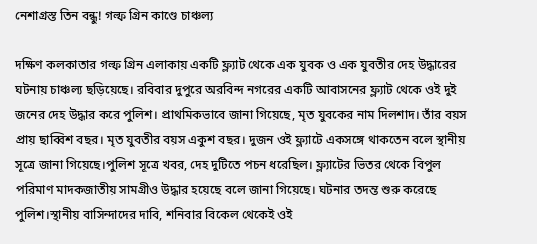নেশাগ্রস্ত তিন বন্ধু! গল্ফ গ্রিন কাণ্ডে চাঞ্চল্য

দক্ষিণ কলকাতার গল্ফ গ্রিন এলাকায় একটি ফ্ল্যাট থেকে এক যুবক ও এক যুবতীর দেহ উদ্ধারের ঘটনায় চাঞ্চল্য ছড়িয়েছে। রবিবার দুপুরে অরবিন্দ নগরের একটি আবাসনের ফ্ল্যাট থেকে ওই দুই জনের দেহ উদ্ধার করে পুলিশ। প্রাথমিকভাবে জানা গিয়েছে, মৃত যুবকের নাম দিলশাদ। তাঁর বয়স প্রায় ছাব্বিশ বছর। মৃত যুবতীর বয়স একুশ বছর। দুজন ওই ফ্ল্যাটে একসঙ্গে থাকতেন বলে স্থানীয় সূত্রে জানা গিয়েছে।পুলিশ সূত্রে খবর, দেহ দুটিতে পচন ধরেছিল। ফ্ল্যাটের ভিতর থেকে বিপুল পরিমাণ মাদকজাতীয় সামগ্রীও উদ্ধার হয়েছে বলে জানা গিয়েছে। ঘটনার তদন্ত শুরু করেছে পুলিশ।স্থানীয় বাসিন্দাদের দাবি, শনিবার বিকেল থেকেই ওই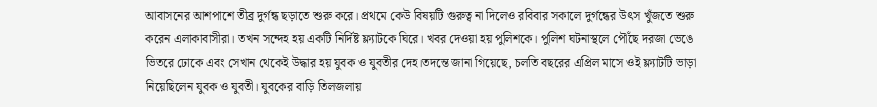আবাসনের আশপাশে তীব্র দুর্গন্ধ ছড়াতে শুরু করে। প্রথমে কেউ বিষয়টি গুরুত্ব না দিলেও রবিবার সকালে দুর্গন্ধের উৎস খুঁজতে শুরু করেন এলাকাবাসীরা। তখন সন্দেহ হয় একটি নির্দিষ্ট ফ্ল্যাটকে ঘিরে। খবর দেওয়া হয় পুলিশকে। পুলিশ ঘটনাস্থলে পৌঁছে দরজা ভেঙে ভিতরে ঢোকে এবং সেখান থেকেই উদ্ধার হয় যুবক ও যুবতীর দেহ।তদন্তে জানা গিয়েছে, চলতি বছরের এপ্রিল মাসে ওই ফ্ল্যাটটি ভাড়া নিয়েছিলেন যুবক ও যুবতী। যুবকের বাড়ি তিলজলায়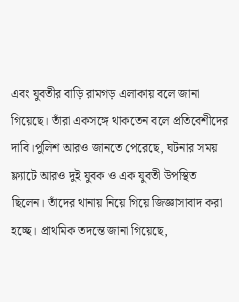এবং যুবতীর বাড়ি রামগড় এলাকায় বলে জানা গিয়েছে। তাঁরা একসঙ্গে থাকতেন বলে প্রতিবেশীদের দাবি।পুলিশ আরও জানতে পেরেছে, ঘটনার সময় ফ্ল্যাটে আরও দুই যুবক ও এক যুবতী উপস্থিত ছিলেন। তাঁদের থানায় নিয়ে গিয়ে জিজ্ঞাসাবাদ করা হচ্ছে। প্রাথমিক তদন্তে জানা গিয়েছে,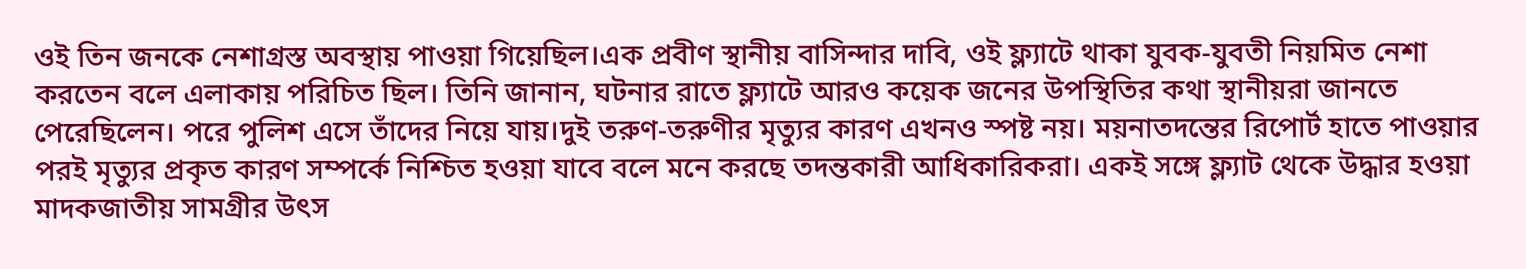ওই তিন জনকে নেশাগ্রস্ত অবস্থায় পাওয়া গিয়েছিল।এক প্রবীণ স্থানীয় বাসিন্দার দাবি, ওই ফ্ল্যাটে থাকা যুবক-যুবতী নিয়মিত নেশা করতেন বলে এলাকায় পরিচিত ছিল। তিনি জানান, ঘটনার রাতে ফ্ল্যাটে আরও কয়েক জনের উপস্থিতির কথা স্থানীয়রা জানতে পেরেছিলেন। পরে পুলিশ এসে তাঁদের নিয়ে যায়।দুই তরুণ-তরুণীর মৃত্যুর কারণ এখনও স্পষ্ট নয়। ময়নাতদন্তের রিপোর্ট হাতে পাওয়ার পরই মৃত্যুর প্রকৃত কারণ সম্পর্কে নিশ্চিত হওয়া যাবে বলে মনে করছে তদন্তকারী আধিকারিকরা। একই সঙ্গে ফ্ল্যাট থেকে উদ্ধার হওয়া মাদকজাতীয় সামগ্রীর উৎস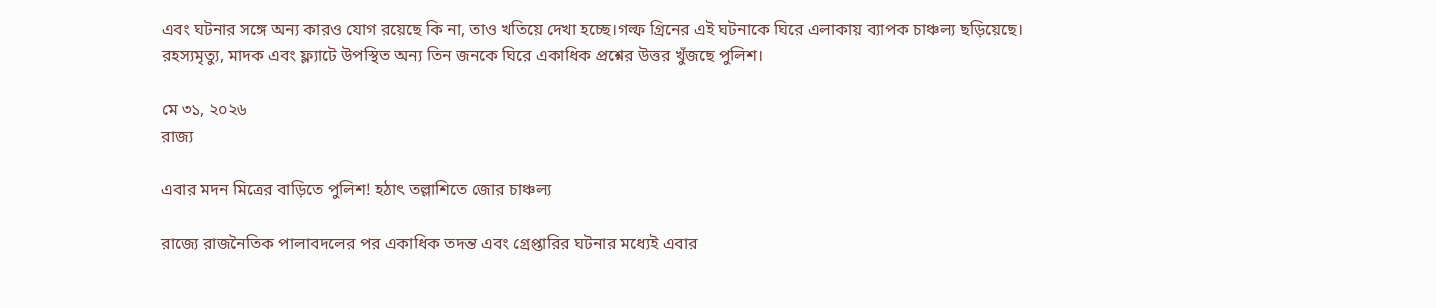এবং ঘটনার সঙ্গে অন্য কারও যোগ রয়েছে কি না, তাও খতিয়ে দেখা হচ্ছে।গল্ফ গ্রিনের এই ঘটনাকে ঘিরে এলাকায় ব্যাপক চাঞ্চল্য ছড়িয়েছে। রহস্যমৃত্যু, মাদক এবং ফ্ল্যাটে উপস্থিত অন্য তিন জনকে ঘিরে একাধিক প্রশ্নের উত্তর খুঁজছে পুলিশ।

মে ৩১, ২০২৬
রাজ্য

এবার মদন মিত্রের বাড়িতে পুলিশ! হঠাৎ তল্লাশিতে জোর চাঞ্চল্য

রাজ্যে রাজনৈতিক পালাবদলের পর একাধিক তদন্ত এবং গ্রেপ্তারির ঘটনার মধ্যেই এবার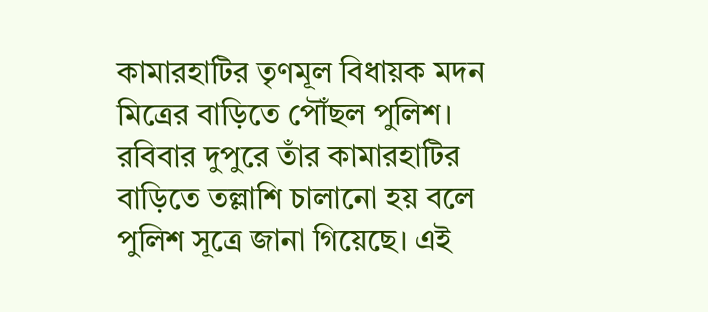কামারহাটির তৃণমূল বিধায়ক মদন মিত্রের বাড়িতে পৌঁছল পুলিশ। রবিবার দুপুরে তাঁর কামারহাটির বাড়িতে তল্লাশি চালানো হয় বলে পুলিশ সূত্রে জানা গিয়েছে। এই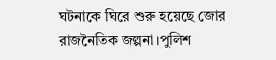ঘটনাকে ঘিরে শুরু হয়েছে জোর রাজনৈতিক জল্পনা।পুলিশ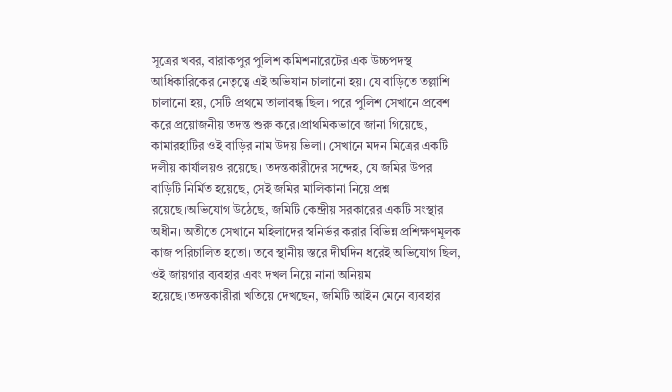সূত্রের খবর, বারাকপুর পুলিশ কমিশনারেটের এক উচ্চপদস্থ আধিকারিকের নেতৃত্বে এই অভিযান চালানো হয়। যে বাড়িতে তল্লাশি চালানো হয়, সেটি প্রথমে তালাবন্ধ ছিল। পরে পুলিশ সেখানে প্রবেশ করে প্রয়োজনীয় তদন্ত শুরু করে।প্রাথমিকভাবে জানা গিয়েছে, কামারহাটির ওই বাড়ির নাম উদয় ভিলা। সেখানে মদন মিত্রের একটি দলীয় কার্যালয়ও রয়েছে। তদন্তকারীদের সন্দেহ, যে জমির উপর বাড়িটি নির্মিত হয়েছে, সেই জমির মালিকানা নিয়ে প্রশ্ন রয়েছে।অভিযোগ উঠেছে, জমিটি কেন্দ্রীয় সরকারের একটি সংস্থার অধীন। অতীতে সেখানে মহিলাদের স্বনির্ভর করার বিভিন্ন প্রশিক্ষণমূলক কাজ পরিচালিত হতো। তবে স্থানীয় স্তরে দীর্ঘদিন ধরেই অভিযোগ ছিল, ওই জায়গার ব্যবহার এবং দখল নিয়ে নানা অনিয়ম হয়েছে।তদন্তকারীরা খতিয়ে দেখছেন, জমিটি আইন মেনে ব্যবহার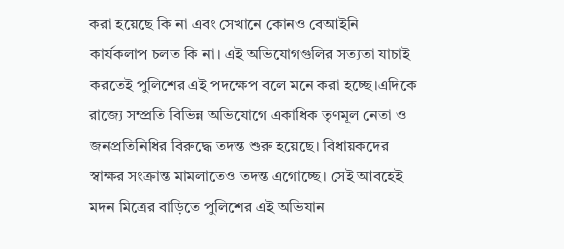করা হয়েছে কি না এবং সেখানে কোনও বেআইনি কার্যকলাপ চলত কি না। এই অভিযোগগুলির সত্যতা যাচাই করতেই পুলিশের এই পদক্ষেপ বলে মনে করা হচ্ছে।এদিকে রাজ্যে সম্প্রতি বিভিন্ন অভিযোগে একাধিক তৃণমূল নেতা ও জনপ্রতিনিধির বিরুদ্ধে তদন্ত শুরু হয়েছে। বিধায়কদের স্বাক্ষর সংক্রান্ত মামলাতেও তদন্ত এগোচ্ছে। সেই আবহেই মদন মিত্রের বাড়িতে পুলিশের এই অভিযান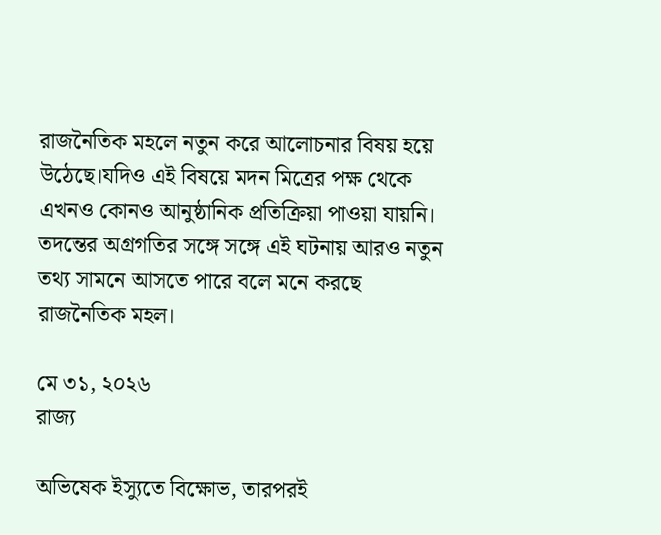রাজনৈতিক মহলে নতুন করে আলোচনার বিষয় হয়ে উঠেছে।যদিও এই বিষয়ে মদন মিত্রের পক্ষ থেকে এখনও কোনও আনুষ্ঠানিক প্রতিক্রিয়া পাওয়া যায়নি। তদন্তের অগ্রগতির সঙ্গে সঙ্গে এই ঘটনায় আরও নতুন তথ্য সামনে আসতে পারে বলে মনে করছে রাজনৈতিক মহল।

মে ৩১, ২০২৬
রাজ্য

অভিষেক ইস্যুতে বিক্ষোভ, তারপরই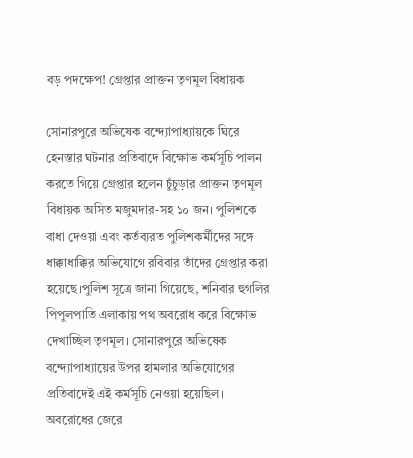বড় পদক্ষেপ! গ্রেপ্তার প্রাক্তন তৃণমূল বিধায়ক

সোনারপুরে অভিষেক বন্দ্যোপাধ্যায়কে ঘিরে হেনস্তার ঘটনার প্রতিবাদে বিক্ষোভ কর্মসূচি পালন করতে গিয়ে গ্রেপ্তার হলেন চুঁচুড়ার প্রাক্তন তৃণমূল বিধায়ক অসিত মজুমদার-সহ ১০ জন। পুলিশকে বাধা দেওয়া এবং কর্তব্যরত পুলিশকর্মীদের সঙ্গে ধাক্কাধাক্কির অভিযোগে রবিবার তাঁদের গ্রেপ্তার করা হয়েছে।পুলিশ সূত্রে জানা গিয়েছে, শনিবার হুগলির পিপুলপাতি এলাকায় পথ অবরোধ করে বিক্ষোভ দেখাচ্ছিল তৃণমূল। সোনারপুরে অভিষেক বন্দ্যোপাধ্যায়ের উপর হামলার অভিযোগের প্রতিবাদেই এই কর্মসূচি নেওয়া হয়েছিল। অবরোধের জেরে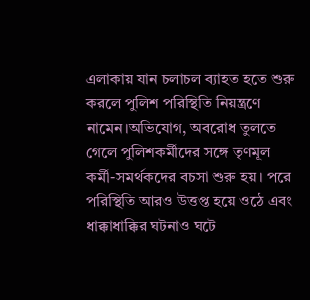এলাকায় যান চলাচল ব্যাহত হতে শুরু করলে পুলিশ পরিস্থিতি নিয়ন্ত্রণে নামেন।অভিযোগ, অবরোধ তুলতে গেলে পুলিশকর্মীদের সঙ্গে তৃণমূল কর্মী-সমর্থকদের বচসা শুরু হয়। পরে পরিস্থিতি আরও উত্তপ্ত হয়ে ওঠে এবং ধাক্কাধাক্কির ঘটনাও ঘটে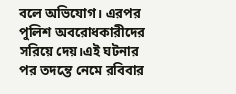বলে অভিযোগ। এরপর পুলিশ অবরোধকারীদের সরিয়ে দেয়।এই ঘটনার পর তদন্তে নেমে রবিবার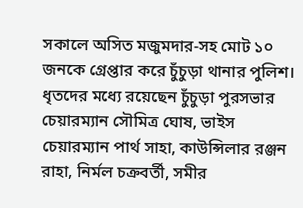সকালে অসিত মজুমদার-সহ মোট ১০ জনকে গ্রেপ্তার করে চুঁচুড়া থানার পুলিশ। ধৃতদের মধ্যে রয়েছেন চুঁচুড়া পুরসভার চেয়ারম্যান সৌমিত্র ঘোষ, ভাইস চেয়ারম্যান পার্থ সাহা, কাউন্সিলার রঞ্জন রাহা, নির্মল চক্রবর্তী, সমীর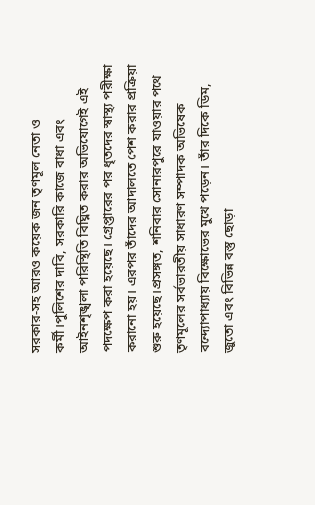সরকার-সহ আরও কয়েক জন তৃণমূল নেতা ও কর্মী।পুলিশের দাবি, সরকারি কাজে বাধা এবং আইনশৃঙ্খলা পরিস্থিতি বিঘ্নিত করার অভিযোগেই এই পদক্ষেপ করা হয়েছে। গ্রেপ্তারের পর ধৃতদের স্বাস্থ্য পরীক্ষা করানো হয়। এরপর তাঁদের আদালতে পেশ করার প্রক্রিয়া শুরু হয়েছে।প্রসঙ্গত, শনিবার সোনারপুরে যাওয়ার পথে তৃণমূলের সর্বভারতীয় সাধারণ সম্পাদক অভিষেক বন্দ্যোপাধ্যায় বিক্ষোভের মুখে পড়েন। তাঁর দিকে ডিম, জুতো এবং বিভিন্ন বস্তু ছোড়া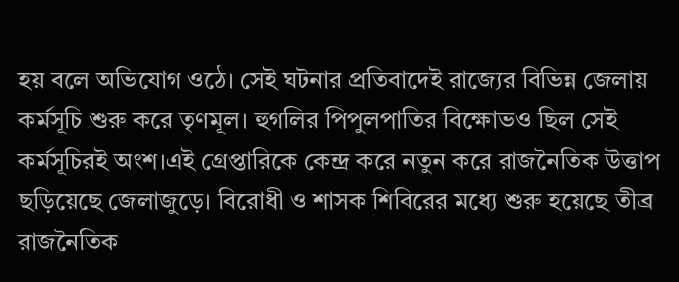হয় বলে অভিযোগ ওঠে। সেই ঘটনার প্রতিবাদেই রাজ্যের বিভিন্ন জেলায় কর্মসূচি শুরু করে তৃণমূল। হুগলির পিপুলপাতির বিক্ষোভও ছিল সেই কর্মসূচিরই অংশ।এই গ্রেপ্তারিকে কেন্দ্র করে নতুন করে রাজনৈতিক উত্তাপ ছড়িয়েছে জেলাজুড়ে। বিরোধী ও শাসক শিবিরের মধ্যে শুরু হয়েছে তীব্র রাজনৈতিক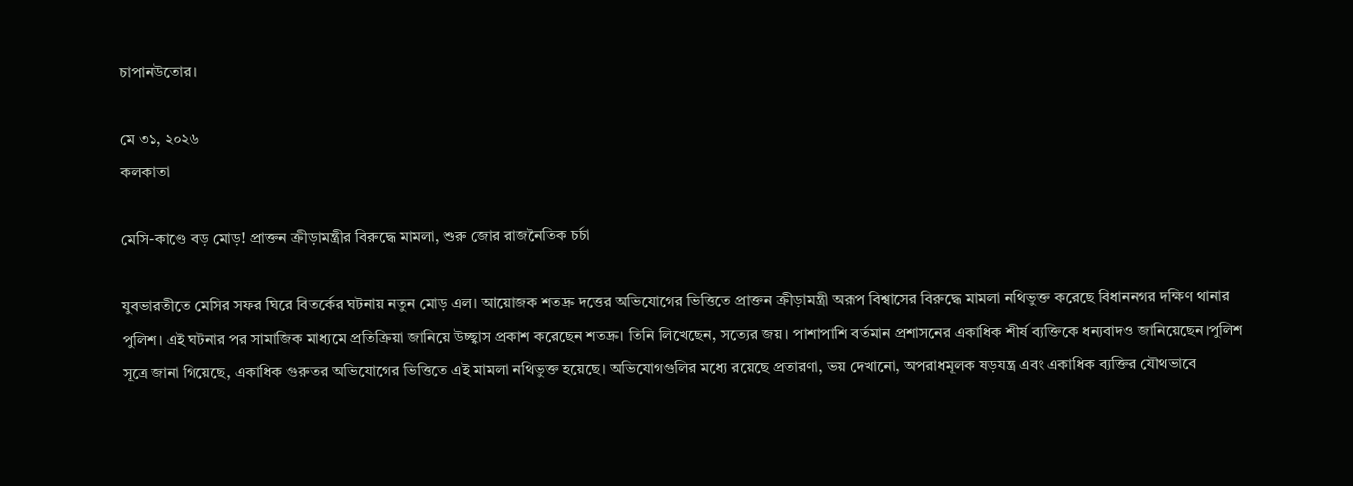চাপানউতোর।

মে ৩১, ২০২৬
কলকাতা

মেসি-কাণ্ডে বড় মোড়! প্রাক্তন ক্রীড়ামন্ত্রীর বিরুদ্ধে মামলা, শুরু জোর রাজনৈতিক চর্চা

যুবভারতীতে মেসির সফর ঘিরে বিতর্কের ঘটনায় নতুন মোড় এল। আয়োজক শতদ্রু দত্তের অভিযোগের ভিত্তিতে প্রাক্তন ক্রীড়ামন্ত্রী অরূপ বিশ্বাসের বিরুদ্ধে মামলা নথিভুক্ত করেছে বিধাননগর দক্ষিণ থানার পুলিশ। এই ঘটনার পর সামাজিক মাধ্যমে প্রতিক্রিয়া জানিয়ে উচ্ছ্বাস প্রকাশ করেছেন শতদ্রু। তিনি লিখেছেন, সত্যের জয়। পাশাপাশি বর্তমান প্রশাসনের একাধিক শীর্ষ ব্যক্তিকে ধন্যবাদও জানিয়েছেন।পুলিশ সূত্রে জানা গিয়েছে, একাধিক গুরুতর অভিযোগের ভিত্তিতে এই মামলা নথিভুক্ত হয়েছে। অভিযোগগুলির মধ্যে রয়েছে প্রতারণা, ভয় দেখানো, অপরাধমূলক ষড়যন্ত্র এবং একাধিক ব্যক্তির যৌথভাবে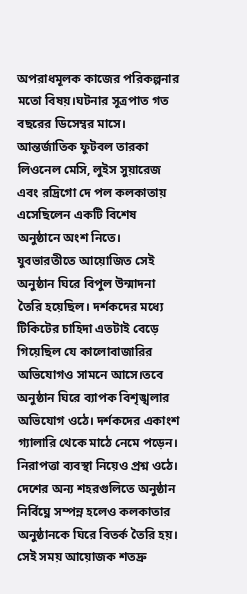অপরাধমূলক কাজের পরিকল্পনার মতো বিষয়।ঘটনার সূত্রপাত গত বছরের ডিসেম্বর মাসে। আন্তর্জাতিক ফুটবল তারকা লিওনেল মেসি, লুইস সুয়ারেজ এবং রদ্রিগো দে পল কলকাতায় এসেছিলেন একটি বিশেষ অনুষ্ঠানে অংশ নিতে। যুবভারতীতে আয়োজিত সেই অনুষ্ঠান ঘিরে বিপুল উন্মাদনা তৈরি হয়েছিল। দর্শকদের মধ্যে টিকিটের চাহিদা এতটাই বেড়ে গিয়েছিল যে কালোবাজারির অভিযোগও সামনে আসে।তবে অনুষ্ঠান ঘিরে ব্যাপক বিশৃঙ্খলার অভিযোগ ওঠে। দর্শকদের একাংশ গ্যালারি থেকে মাঠে নেমে পড়েন। নিরাপত্তা ব্যবস্থা নিয়েও প্রশ্ন ওঠে। দেশের অন্য শহরগুলিতে অনুষ্ঠান নির্বিঘ্নে সম্পন্ন হলেও কলকাতার অনুষ্ঠানকে ঘিরে বিতর্ক তৈরি হয়। সেই সময় আয়োজক শতদ্রু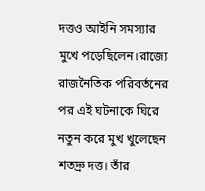দত্তও আইনি সমস্যার মুখে পড়েছিলেন।রাজ্যে রাজনৈতিক পরিবর্তনের পর এই ঘটনাকে ঘিরে নতুন করে মুখ খুলেছেন শতদ্রু দত্ত। তাঁর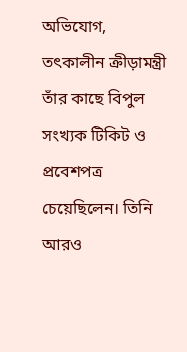অভিযোগ, তৎকালীন ক্রীড়ামন্ত্রী তাঁর কাছে বিপুল সংখ্যক টিকিট ও প্রবেশপত্র চেয়েছিলেন। তিনি আরও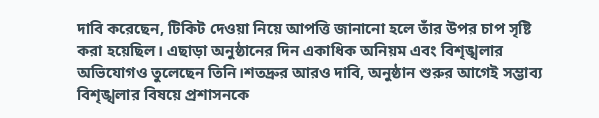দাবি করেছেন, টিকিট দেওয়া নিয়ে আপত্তি জানানো হলে তাঁর উপর চাপ সৃষ্টি করা হয়েছিল। এছাড়া অনুষ্ঠানের দিন একাধিক অনিয়ম এবং বিশৃঙ্খলার অভিযোগও তুলেছেন তিনি।শতদ্রুর আরও দাবি, অনুষ্ঠান শুরুর আগেই সম্ভাব্য বিশৃঙ্খলার বিষয়ে প্রশাসনকে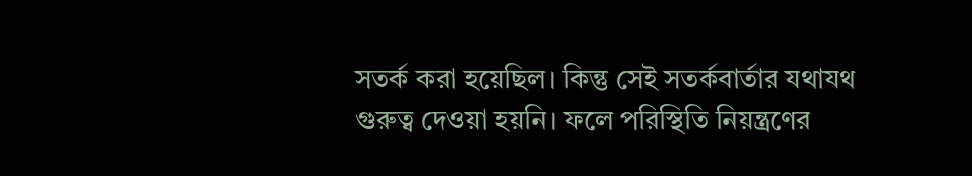সতর্ক করা হয়েছিল। কিন্তু সেই সতর্কবার্তার যথাযথ গুরুত্ব দেওয়া হয়নি। ফলে পরিস্থিতি নিয়ন্ত্রণের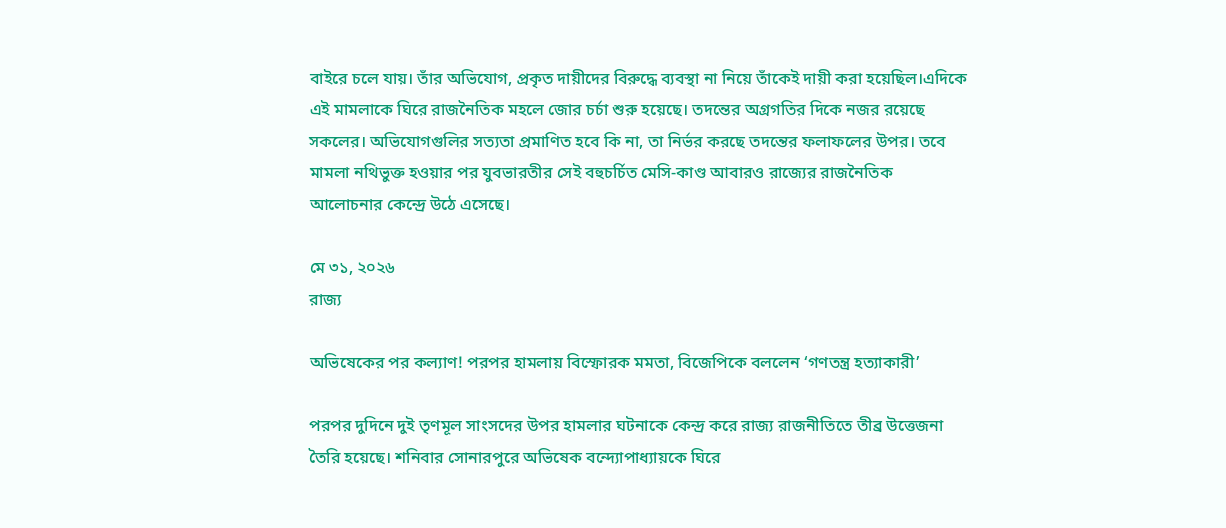বাইরে চলে যায়। তাঁর অভিযোগ, প্রকৃত দায়ীদের বিরুদ্ধে ব্যবস্থা না নিয়ে তাঁকেই দায়ী করা হয়েছিল।এদিকে এই মামলাকে ঘিরে রাজনৈতিক মহলে জোর চর্চা শুরু হয়েছে। তদন্তের অগ্রগতির দিকে নজর রয়েছে সকলের। অভিযোগগুলির সত্যতা প্রমাণিত হবে কি না, তা নির্ভর করছে তদন্তের ফলাফলের উপর। তবে মামলা নথিভুক্ত হওয়ার পর যুবভারতীর সেই বহুচর্চিত মেসি-কাণ্ড আবারও রাজ্যের রাজনৈতিক আলোচনার কেন্দ্রে উঠে এসেছে।

মে ৩১, ২০২৬
রাজ্য

অভিষেকের পর কল্যাণ! পরপর হামলায় বিস্ফোরক মমতা, বিজেপিকে বললেন ‘গণতন্ত্র হত্যাকারী’

পরপর দুদিনে দুই তৃণমূল সাংসদের উপর হামলার ঘটনাকে কেন্দ্র করে রাজ্য রাজনীতিতে তীব্র উত্তেজনা তৈরি হয়েছে। শনিবার সোনারপুরে অভিষেক বন্দ্যোপাধ্যায়কে ঘিরে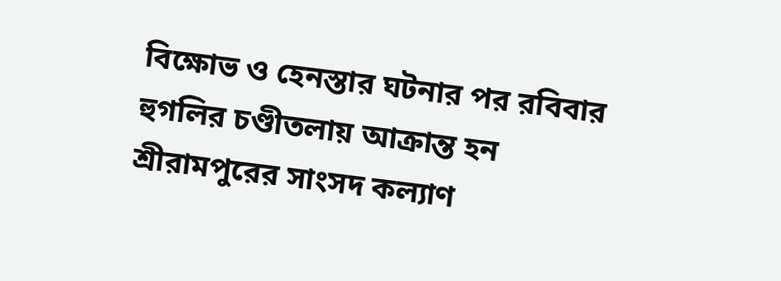বিক্ষোভ ও হেনস্তার ঘটনার পর রবিবার হুগলির চণ্ডীতলায় আক্রান্ত হন শ্রীরামপুরের সাংসদ কল্যাণ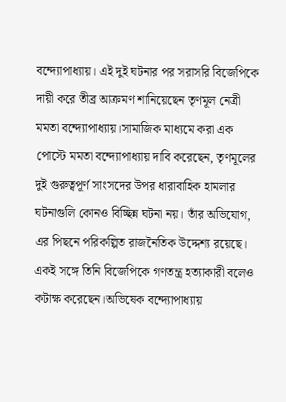বন্দ্যোপাধ্যায়। এই দুই ঘটনার পর সরাসরি বিজেপিকে দায়ী করে তীব্র আক্রমণ শানিয়েছেন তৃণমূল নেত্রী মমতা বন্দ্যোপাধ্যায়।সামাজিক মাধ্যমে করা এক পোস্টে মমতা বন্দ্যোপাধ্যায় দাবি করেছেন, তৃণমূলের দুই গুরুত্বপূর্ণ সাংসদের উপর ধারাবাহিক হামলার ঘটনাগুলি কোনও বিচ্ছিন্ন ঘটনা নয়। তাঁর অভিযোগ, এর পিছনে পরিকল্পিত রাজনৈতিক উদ্দেশ্য রয়েছে। একই সঙ্গে তিনি বিজেপিকে গণতন্ত্র হত্যাকারী বলেও কটাক্ষ করেছেন।অভিষেক বন্দ্যোপাধ্যায়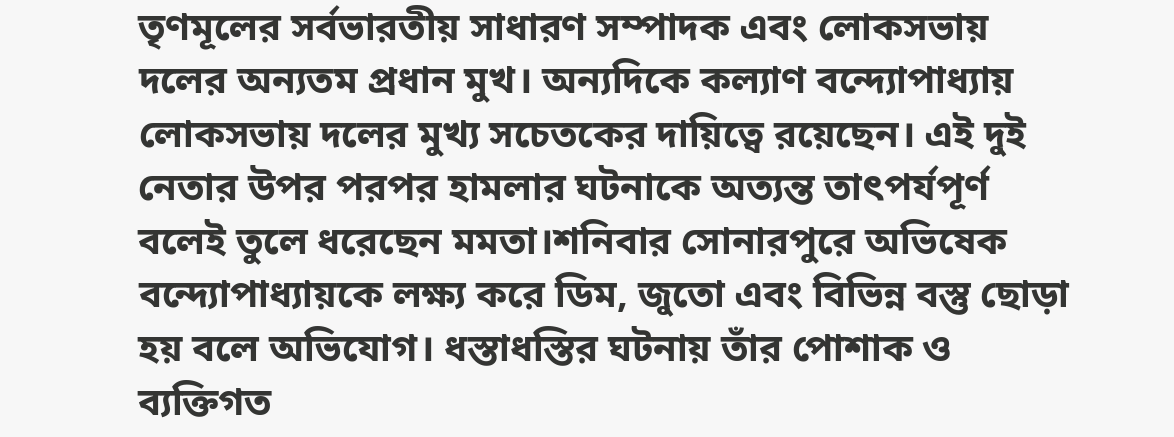তৃণমূলের সর্বভারতীয় সাধারণ সম্পাদক এবং লোকসভায় দলের অন্যতম প্রধান মুখ। অন্যদিকে কল্যাণ বন্দ্যোপাধ্যায় লোকসভায় দলের মুখ্য সচেতকের দায়িত্বে রয়েছেন। এই দুই নেতার উপর পরপর হামলার ঘটনাকে অত্যন্ত তাৎপর্যপূর্ণ বলেই তুলে ধরেছেন মমতা।শনিবার সোনারপুরে অভিষেক বন্দ্যোপাধ্যায়কে লক্ষ্য করে ডিম, জুতো এবং বিভিন্ন বস্তু ছোড়া হয় বলে অভিযোগ। ধস্তাধস্তির ঘটনায় তাঁর পোশাক ও ব্যক্তিগত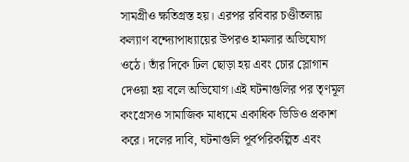সামগ্রীও ক্ষতিগ্রস্ত হয়। এরপর রবিবার চণ্ডীতলায় কল্যাণ বন্দ্যোপাধ্যায়ের উপরও হামলার অভিযোগ ওঠে। তাঁর দিকে ঢিল ছোড়া হয় এবং চোর স্লোগান দেওয়া হয় বলে অভিযোগ।এই ঘটনাগুলির পর তৃণমূল কংগ্রেসও সামাজিক মাধ্যমে একাধিক ভিডিও প্রকাশ করে। দলের দাবি, ঘটনাগুলি পূর্বপরিকল্পিত এবং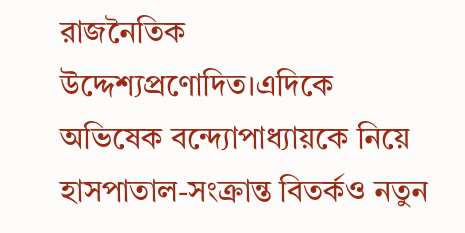রাজনৈতিক উদ্দেশ্যপ্রণোদিত।এদিকে অভিষেক বন্দ্যোপাধ্যায়কে নিয়ে হাসপাতাল-সংক্রান্ত বিতর্কও নতুন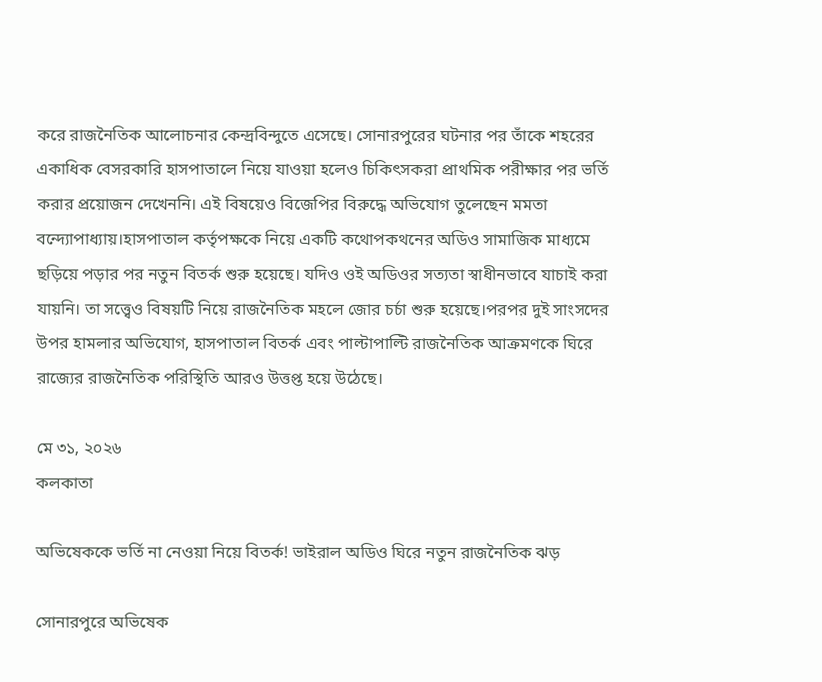করে রাজনৈতিক আলোচনার কেন্দ্রবিন্দুতে এসেছে। সোনারপুরের ঘটনার পর তাঁকে শহরের একাধিক বেসরকারি হাসপাতালে নিয়ে যাওয়া হলেও চিকিৎসকরা প্রাথমিক পরীক্ষার পর ভর্তি করার প্রয়োজন দেখেননি। এই বিষয়েও বিজেপির বিরুদ্ধে অভিযোগ তুলেছেন মমতা বন্দ্যোপাধ্যায়।হাসপাতাল কর্তৃপক্ষকে নিয়ে একটি কথোপকথনের অডিও সামাজিক মাধ্যমে ছড়িয়ে পড়ার পর নতুন বিতর্ক শুরু হয়েছে। যদিও ওই অডিওর সত্যতা স্বাধীনভাবে যাচাই করা যায়নি। তা সত্ত্বেও বিষয়টি নিয়ে রাজনৈতিক মহলে জোর চর্চা শুরু হয়েছে।পরপর দুই সাংসদের উপর হামলার অভিযোগ, হাসপাতাল বিতর্ক এবং পাল্টাপাল্টি রাজনৈতিক আক্রমণকে ঘিরে রাজ্যের রাজনৈতিক পরিস্থিতি আরও উত্তপ্ত হয়ে উঠেছে।

মে ৩১, ২০২৬
কলকাতা

অভিষেককে ভর্তি না নেওয়া নিয়ে বিতর্ক! ভাইরাল অডিও ঘিরে নতুন রাজনৈতিক ঝড়

সোনারপুরে অভিষেক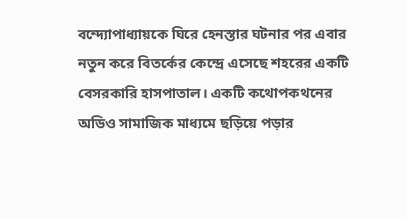বন্দ্যোপাধ্যায়কে ঘিরে হেনস্তার ঘটনার পর এবার নতুন করে বিতর্কের কেন্দ্রে এসেছে শহরের একটি বেসরকারি হাসপাতাল। একটি কথোপকথনের অডিও সামাজিক মাধ্যমে ছড়িয়ে পড়ার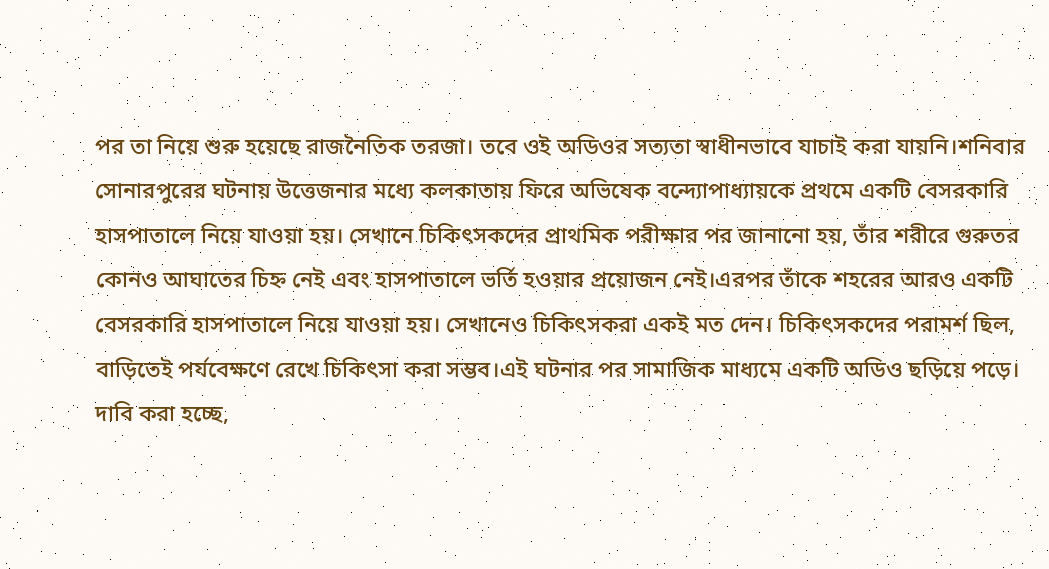পর তা নিয়ে শুরু হয়েছে রাজনৈতিক তরজা। তবে ওই অডিওর সত্যতা স্বাধীনভাবে যাচাই করা যায়নি।শনিবার সোনারপুরের ঘটনায় উত্তেজনার মধ্যে কলকাতায় ফিরে অভিষেক বন্দ্যোপাধ্যায়কে প্রথমে একটি বেসরকারি হাসপাতালে নিয়ে যাওয়া হয়। সেখানে চিকিৎসকদের প্রাথমিক পরীক্ষার পর জানানো হয়, তাঁর শরীরে গুরুতর কোনও আঘাতের চিহ্ন নেই এবং হাসপাতালে ভর্তি হওয়ার প্রয়োজন নেই।এরপর তাঁকে শহরের আরও একটি বেসরকারি হাসপাতালে নিয়ে যাওয়া হয়। সেখানেও চিকিৎসকরা একই মত দেন। চিকিৎসকদের পরামর্শ ছিল, বাড়িতেই পর্যবেক্ষণে রেখে চিকিৎসা করা সম্ভব।এই ঘটনার পর সামাজিক মাধ্যমে একটি অডিও ছড়িয়ে পড়ে। দাবি করা হচ্ছে,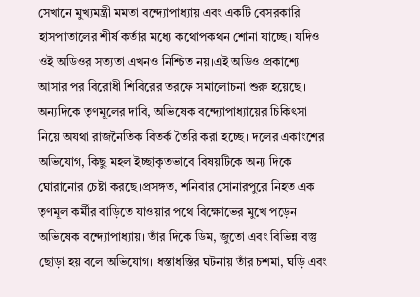সেখানে মুখ্যমন্ত্রী মমতা বন্দ্যোপাধ্যায় এবং একটি বেসরকারি হাসপাতালের শীর্ষ কর্তার মধ্যে কথোপকথন শোনা যাচ্ছে। যদিও ওই অডিওর সত্যতা এখনও নিশ্চিত নয়।এই অডিও প্রকাশ্যে আসার পর বিরোধী শিবিরের তরফে সমালোচনা শুরু হয়েছে। অন্যদিকে তৃণমূলের দাবি, অভিষেক বন্দ্যোপাধ্যায়ের চিকিৎসা নিয়ে অযথা রাজনৈতিক বিতর্ক তৈরি করা হচ্ছে। দলের একাংশের অভিযোগ, কিছু মহল ইচ্ছাকৃতভাবে বিষয়টিকে অন্য দিকে ঘোরানোর চেষ্টা করছে।প্রসঙ্গত, শনিবার সোনারপুরে নিহত এক তৃণমূল কর্মীর বাড়িতে যাওয়ার পথে বিক্ষোভের মুখে পড়েন অভিষেক বন্দ্যোপাধ্যায়। তাঁর দিকে ডিম, জুতো এবং বিভিন্ন বস্তু ছোড়া হয় বলে অভিযোগ। ধস্তাধস্তির ঘটনায় তাঁর চশমা, ঘড়ি এবং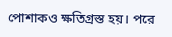পোশাকও ক্ষতিগ্রস্ত হয়। পরে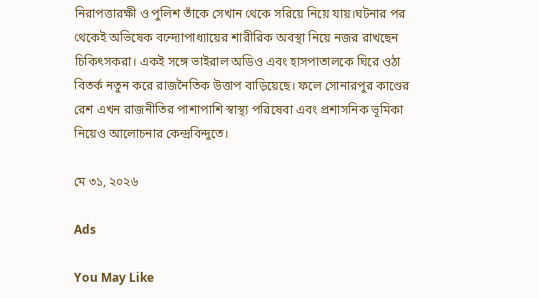নিরাপত্তারক্ষী ও পুলিশ তাঁকে সেখান থেকে সরিয়ে নিয়ে যায়।ঘটনার পর থেকেই অভিষেক বন্দ্যোপাধ্যায়ের শারীরিক অবস্থা নিয়ে নজর রাখছেন চিকিৎসকরা। একই সঙ্গে ভাইরাল অডিও এবং হাসপাতালকে ঘিরে ওঠা বিতর্ক নতুন করে রাজনৈতিক উত্তাপ বাড়িয়েছে। ফলে সোনারপুর কাণ্ডের রেশ এখন রাজনীতির পাশাপাশি স্বাস্থ্য পরিষেবা এবং প্রশাসনিক ভূমিকা নিয়েও আলোচনার কেন্দ্রবিন্দুতে।

মে ৩১, ২০২৬

Ads

You May Like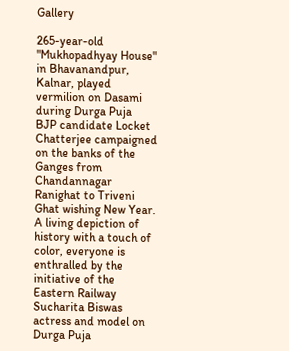Gallery

265-year-old "Mukhopadhyay House" in Bhavanandpur, Kalnar, played vermilion on Dasami during Durga Puja
BJP candidate Locket Chatterjee campaigned on the banks of the Ganges from Chandannagar Ranighat to Triveni Ghat wishing New Year.
A living depiction of history with a touch of color, everyone is enthralled by the initiative of the Eastern Railway
Sucharita Biswas actress and model on Durga Puja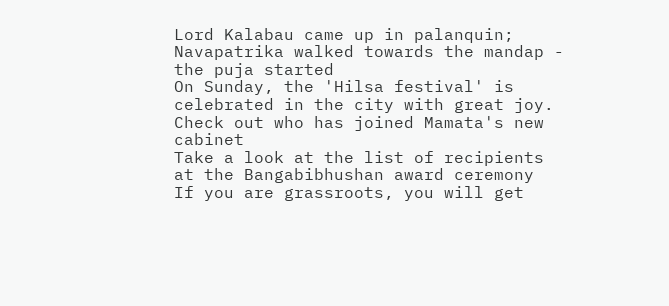Lord Kalabau came up in palanquin; Navapatrika walked towards the mandap - the puja started
On Sunday, the 'Hilsa festival' is celebrated in the city with great joy.
Check out who has joined Mamata's new cabinet
Take a look at the list of recipients at the Bangabibhushan award ceremony
If you are grassroots, you will get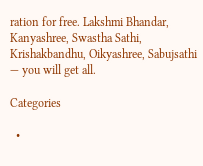ration for free. Lakshmi Bhandar, Kanyashree, Swastha Sathi, Krishakbandhu, Oikyashree, Sabujsathi — you will get all.

Categories

  •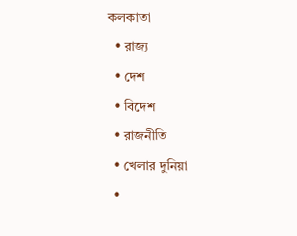কলকাতা
  • রাজ্য
  • দেশ
  • বিদেশ
  • রাজনীতি
  • খেলার দুনিয়া
  •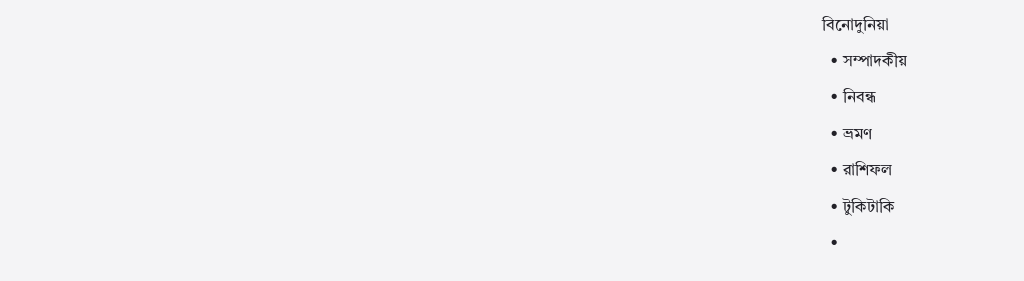বিনোদুনিয়া
  • সম্পাদকীয়
  • নিবন্ধ
  • ভ্রমণ
  • রাশিফল
  • টুকিটাকি
  •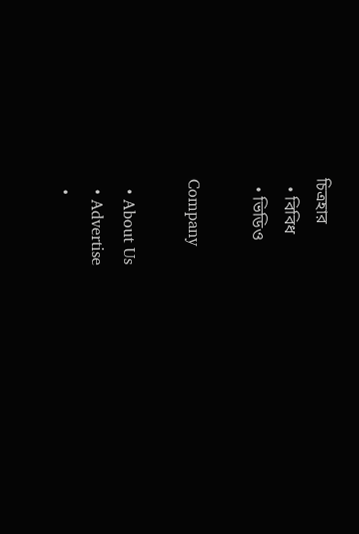চিত্রহার
  • বিবিধ
  • ভিডিও

Company

  • About Us
  • Advertise
  •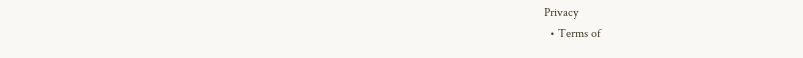Privacy
  • Terms of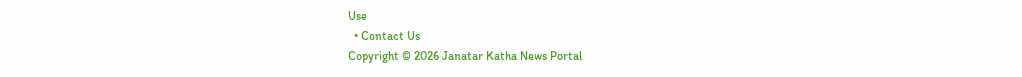Use
  • Contact Us
Copyright © 2026 Janatar Katha News Portal